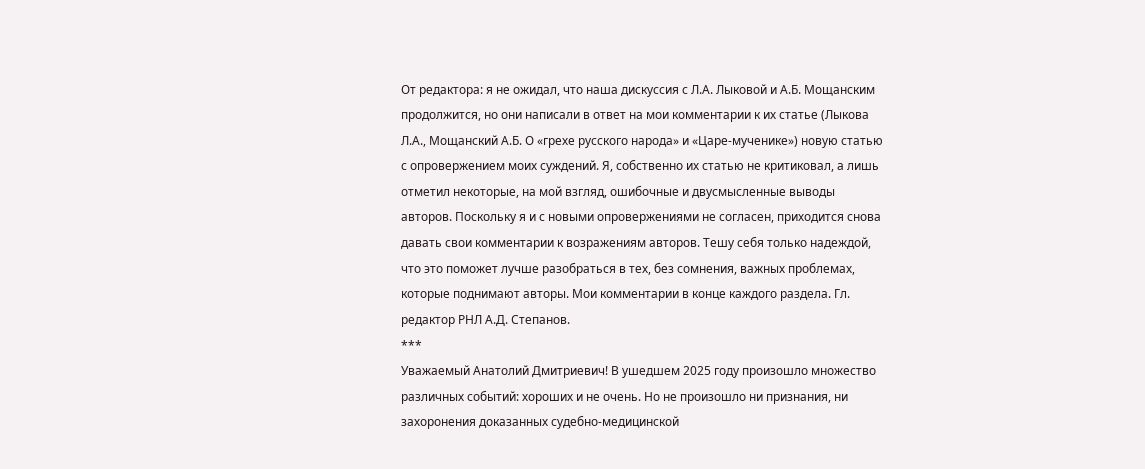От редактора: я не ожидал, что наша дискуссия с Л.А. Лыковой и А.Б. Мощанским продолжится, но они написали в ответ на мои комментарии к их статье (Лыкова Л.А., Мощанский А.Б. О «грехе русского народа» и «Царе-мученике») новую статью с опровержением моих суждений. Я, собственно их статью не критиковал, а лишь отметил некоторые, на мой взгляд, ошибочные и двусмысленные выводы авторов. Поскольку я и с новыми опровержениями не согласен, приходится снова давать свои комментарии к возражениям авторов. Тешу себя только надеждой, что это поможет лучше разобраться в тех, без сомнения, важных проблемах, которые поднимают авторы. Мои комментарии в конце каждого раздела. Гл. редактор РНЛ А.Д. Степанов.
***
Уважаемый Анатолий Дмитриевич! В ушедшем 2025 году произошло множество различных событий: хороших и не очень. Но не произошло ни признания, ни захоронения доказанных судебно-медицинской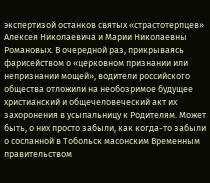экспертизой останков святых «страстотерпцев» Алексея Николаевича и Марии Николаевны Романовых. В очередной раз, прикрываясь фарисейством о «церковном признании или непризнании мощей», водители российского общества отложили на необозримое будущее христианский и общечеловеческий акт их захоронения в усыпальницу к Родителям. Может быть, о них просто забыли, как когда-то забыли о сосланной в Тобольск масонским Временным правительством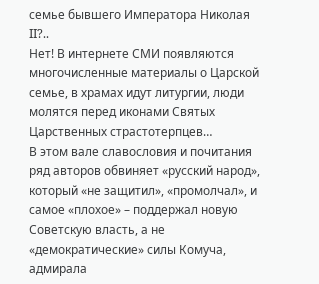семье бывшего Императора Николая II?..
Нет! В интернете СМИ появляются многочисленные материалы о Царской семье, в храмах идут литургии, люди молятся перед иконами Святых Царственных страстотерпцев…
В этом вале славословия и почитания ряд авторов обвиняет «русский народ», который «не защитил», «промолчал», и самое «плохое» – поддержал новую Советскую власть, а не «демократические» силы Комуча, адмирала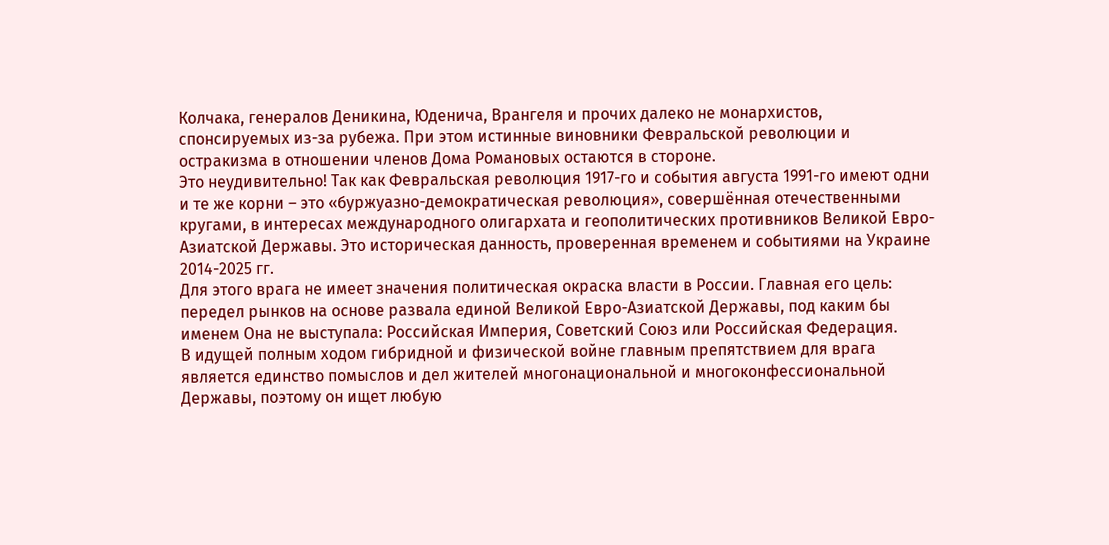Колчака, генералов Деникина, Юденича, Врангеля и прочих далеко не монархистов, спонсируемых из-за рубежа. При этом истинные виновники Февральской революции и остракизма в отношении членов Дома Романовых остаются в стороне.
Это неудивительно! Так как Февральская революция 1917-го и события августа 1991-го имеют одни и те же корни – это «буржуазно-демократическая революция», совершённая отечественными кругами, в интересах международного олигархата и геополитических противников Великой Евро-Азиатской Державы. Это историческая данность, проверенная временем и событиями на Украине 2014-2025 гг.
Для этого врага не имеет значения политическая окраска власти в России. Главная его цель: передел рынков на основе развала единой Великой Евро-Азиатской Державы, под каким бы именем Она не выступала: Российская Империя, Советский Союз или Российская Федерация.
В идущей полным ходом гибридной и физической войне главным препятствием для врага является единство помыслов и дел жителей многонациональной и многоконфессиональной Державы, поэтому он ищет любую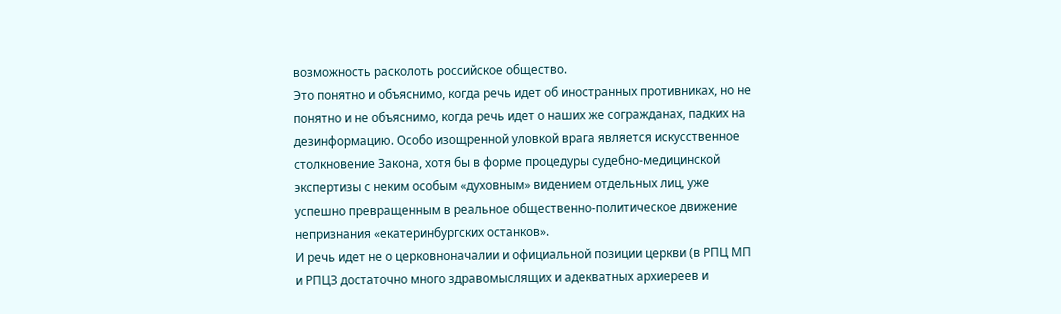возможность расколоть российское общество.
Это понятно и объяснимо, когда речь идет об иностранных противниках, но не понятно и не объяснимо, когда речь идет о наших же согражданах, падких на дезинформацию. Особо изощренной уловкой врага является искусственное столкновение Закона, хотя бы в форме процедуры судебно-медицинской экспертизы с неким особым «духовным» видением отдельных лиц, уже успешно превращенным в реальное общественно-политическое движение непризнания «екатеринбургских останков».
И речь идет не о церковноначалии и официальной позиции церкви (в РПЦ МП и РПЦЗ достаточно много здравомыслящих и адекватных архиереев и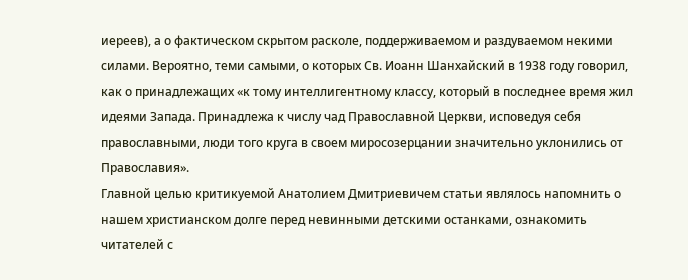иереев), а о фактическом скрытом расколе, поддерживаемом и раздуваемом некими силами. Вероятно, теми самыми, о которых Св. Иоанн Шанхайский в 1938 году говорил, как о принадлежащих «к тому интеллигентному классу, который в последнее время жил идеями Запада. Принадлежа к числу чад Православной Церкви, исповедуя себя православными, люди того круга в своем миросозерцании значительно уклонились от Православия».
Главной целью критикуемой Анатолием Дмитриевичем статьи являлось напомнить о нашем христианском долге перед невинными детскими останками, ознакомить читателей с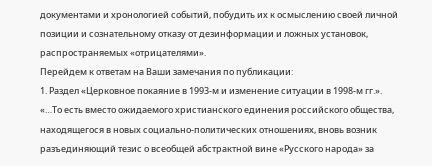документами и хронологией событий, побудить их к осмыслению своей личной позиции и сознательному отказу от дезинформации и ложных установок, распространяемых «отрицателями».
Перейдем к ответам на Ваши замечания по публикации:
1. Раздел «Церковное покаяние в 1993-м и изменение ситуации в 1998-м гг.». «…То есть вместо ожидаемого христианского единения российского общества, находящегося в новых социально-политических отношениях, вновь возник разъединяющий тезис о всеобщей абстрактной вине «Русского народа» за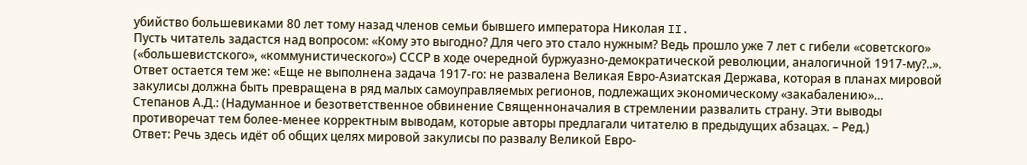убийство большевиками 80 лет тому назад членов семьи бывшего императора Николая II.
Пусть читатель задастся над вопросом: «Кому это выгодно? Для чего это стало нужным? Ведь прошло уже 7 лет с гибели «советского» («большевистского», «коммунистического») СССР в ходе очередной буржуазно-демократической революции, аналогичной 1917-му?..».
Ответ остается тем же: «Еще не выполнена задача 1917-го: не развалена Великая Евро-Азиатская Держава, которая в планах мировой закулисы должна быть превращена в ряд малых самоуправляемых регионов, подлежащих экономическому «закабалению»…
Степанов А.Д.: (Надуманное и безответственное обвинение Священноначалия в стремлении развалить страну. Эти выводы противоречат тем более-менее корректным выводам, которые авторы предлагали читателю в предыдущих абзацах. – Ред.)
Ответ: Речь здесь идёт об общих целях мировой закулисы по развалу Великой Евро-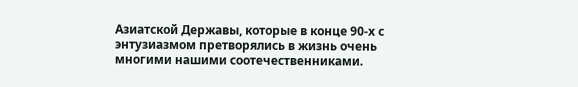Азиатской Державы, которые в конце 90-х с энтузиазмом претворялись в жизнь очень многими нашими соотечественниками.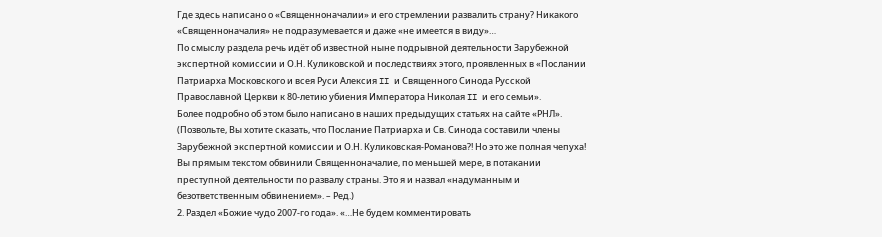Где здесь написано о «Священноначалии» и его стремлении развалить страну? Никакого «Священноначалия» не подразумевается и даже «не имеется в виду»…
По смыслу раздела речь идёт об известной ныне подрывной деятельности Зарубежной экспертной комиссии и О.Н. Куликовской и последствиях этого, проявленных в «Послании Патриарха Московского и всея Руси Алексия II и Священного Синода Русской Православной Церкви к 80-летию убиения Императора Николая II и его семьи».
Более подробно об этом было написано в наших предыдущих статьях на сайте «РНЛ».
(Позвольте, Вы хотите сказать, что Послание Патриарха и Св. Синода составили члены Зарубежной экспертной комиссии и О.Н. Куликовская-Романова?! Но это же полная чепуха! Вы прямым текстом обвинили Священноначалие, по меньшей мере, в потакании преступной деятельности по развалу страны. Это я и назвал «надуманным и безответственным обвинением». – Ред.)
2. Раздел «Божие чудо 2007-го года». «…Не будем комментировать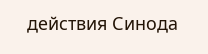действия Синода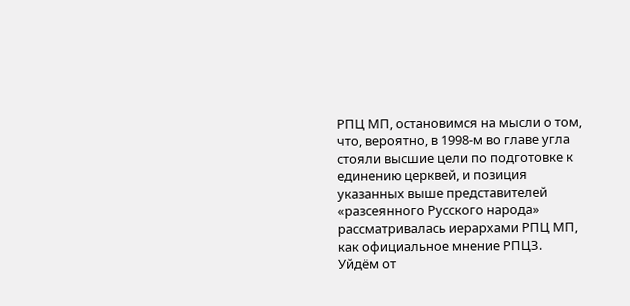РПЦ МП, остановимся на мысли о том, что, вероятно, в 1998-м во главе угла стояли высшие цели по подготовке к единению церквей, и позиция указанных выше представителей «разсеянного Русского народа» рассматривалась иерархами РПЦ МП, как официальное мнение РПЦЗ.
Уйдём от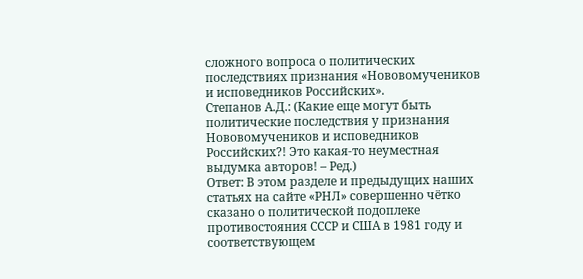сложного вопроса о политических последствиях признания «Нововомучеников и исповедников Российских».
Степанов А.Д.: (Какие еще могут быть политические последствия у признания Нововомучеников и исповедников Российских?! Это какая-то неуместная выдумка авторов! – Ред.)
Ответ: В этом разделе и предыдущих наших статьях на сайте «РНЛ» совершенно чётко сказано о политической подоплеке противостояния СССР и США в 1981 году и соответствующем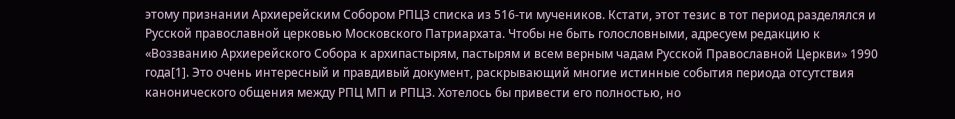этому признании Архиерейским Собором РПЦЗ списка из 516-ти мучеников. Кстати, этот тезис в тот период разделялся и Русской православной церковью Московского Патриархата. Чтобы не быть голословными, адресуем редакцию к «Воззванию Архиерейского Собора к архипастырям, пастырям и всем верным чадам Русской Православной Церкви» 1990 года[1]. Это очень интересный и правдивый документ, раскрывающий многие истинные события периода отсутствия канонического общения между РПЦ МП и РПЦЗ. Хотелось бы привести его полностью, но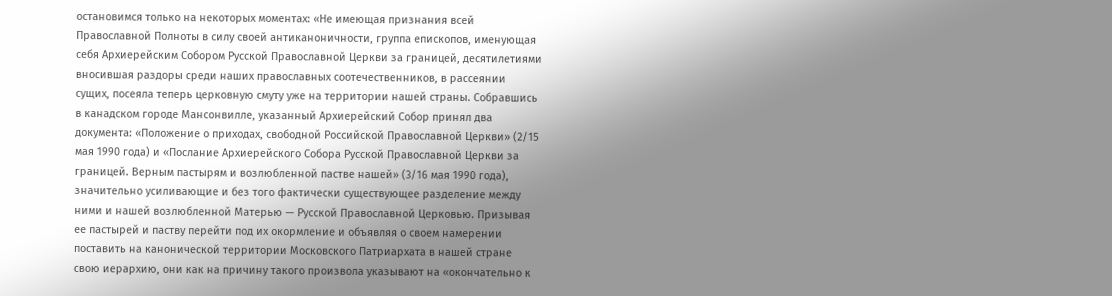остановимся только на некоторых моментах: «Не имеющая признания всей Православной Полноты в силу своей антиканоничности, группа епископов, именующая себя Архиерейским Собором Русской Православной Церкви за границей, десятилетиями вносившая раздоры среди наших православных соотечественников, в рассеянии сущих, посеяла теперь церковную смуту уже на территории нашей страны. Собравшись в канадском городе Мансонвилле, указанный Архиерейский Собор принял два документа: «Положение о приходах, свободной Российской Православной Церкви» (2/15 мая 1990 года) и «Послание Архиерейского Собора Русской Православной Церкви за границей. Верным пастырям и возлюбленной пастве нашей» (3/16 мая 1990 года), значительно усиливающие и без того фактически существующее разделение между ними и нашей возлюбленной Матерью — Русской Православной Церковью. Призывая ее пастырей и паству перейти под их окормление и объявляя о своем намерении поставить на канонической территории Московского Патриархата в нашей стране свою иерархию, они как на причину такого произвола указывают на «окончательно к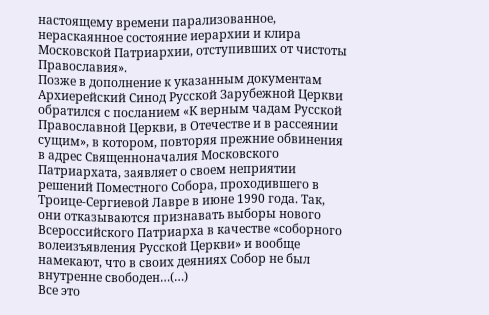настоящему времени парализованное, нераскаянное состояние иерархии и клира Московской Патриархии, отступивших от чистоты Православия».
Позже в дополнение к указанным документам Архиерейский Синод Русской Зарубежной Церкви обратился с посланием «К верным чадам Русской Православной Церкви, в Отечестве и в рассеянии сущим», в котором, повторяя прежние обвинения в адрес Священноначалия Московского Патриархата, заявляет о своем неприятии решений Поместного Собора, проходившего в Троице-Сергиевой Лавре в июне 1990 года. Так, они отказываются признавать выборы нового Всероссийского Патриарха в качестве «соборного волеизъявления Русской Церкви» и вообще намекают, что в своих деяниях Собор не был внутренне свободен…(…)
Все это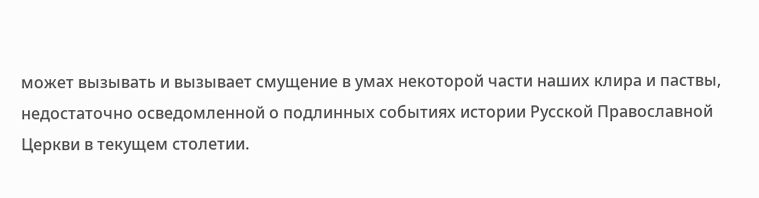может вызывать и вызывает смущение в умах некоторой части наших клира и паствы, недостаточно осведомленной о подлинных событиях истории Русской Православной Церкви в текущем столетии.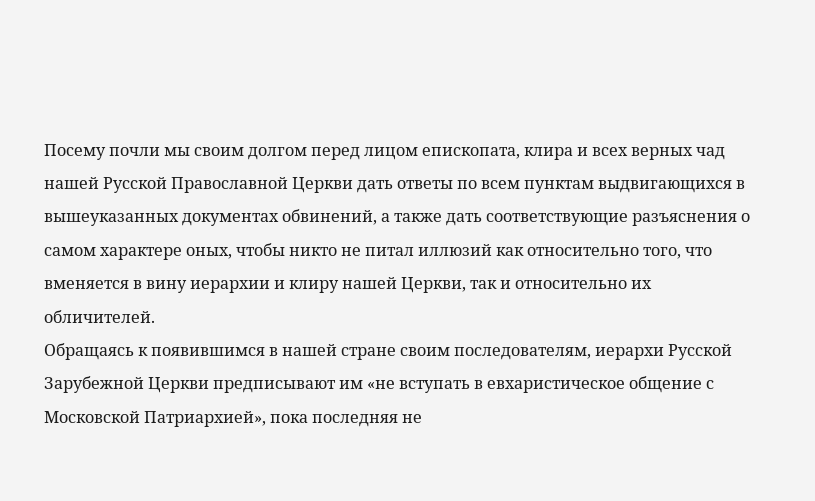Посему почли мы своим долгом перед лицом епископата, клира и всех верных чад нашей Русской Православной Церкви дать ответы по всем пунктам выдвигающихся в вышеуказанных документах обвинений, а также дать соответствующие разъяснения о самом характере оных, чтобы никто не питал иллюзий как относительно того, что вменяется в вину иерархии и клиру нашей Церкви, так и относительно их обличителей.
Обращаясь к появившимся в нашей стране своим последователям, иерархи Русской Зарубежной Церкви предписывают им «не вступать в евхаристическое общение с Московской Патриархией», пока последняя не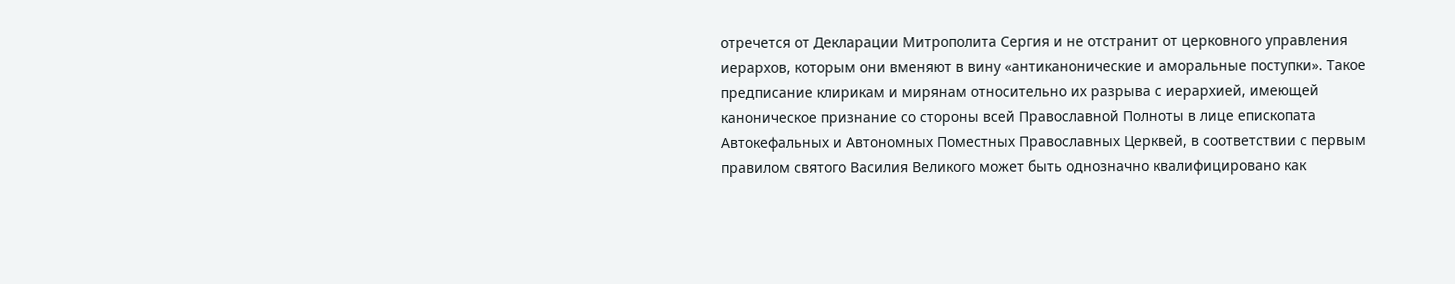отречется от Декларации Митрополита Сергия и не отстранит от церковного управления иерархов, которым они вменяют в вину «антиканонические и аморальные поступки». Такое предписание клирикам и мирянам относительно их разрыва с иерархией, имеющей каноническое признание со стороны всей Православной Полноты в лице епископата Автокефальных и Автономных Поместных Православных Церквей, в соответствии с первым правилом святого Василия Великого может быть однозначно квалифицировано как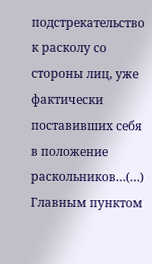подстрекательство к расколу со стороны лиц, уже фактически поставивших себя в положение раскольников…(…)
Главным пунктом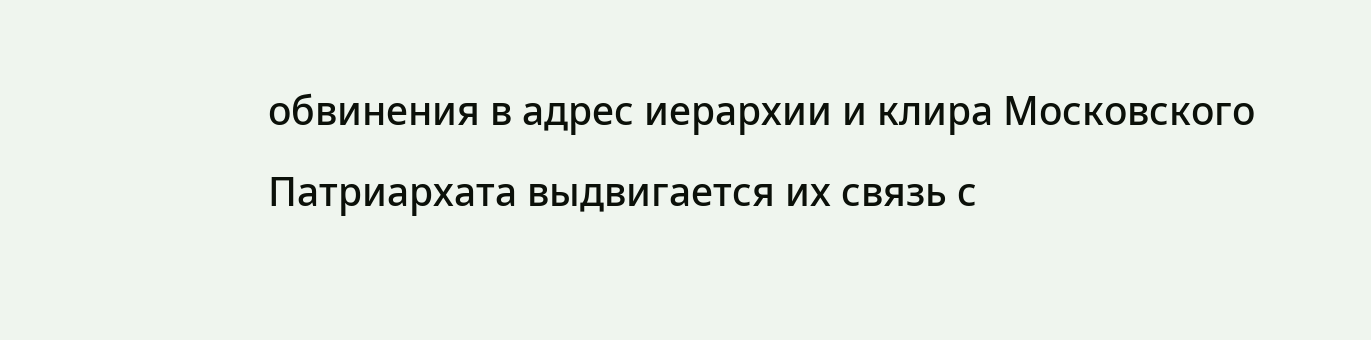обвинения в адрес иерархии и клира Московского Патриархата выдвигается их связь с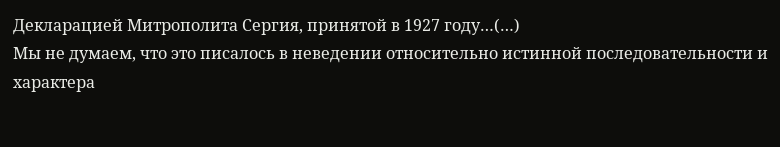Декларацией Митрополита Сергия, принятой в 1927 году…(…)
Мы не думаем, что это писалось в неведении относительно истинной последовательности и характера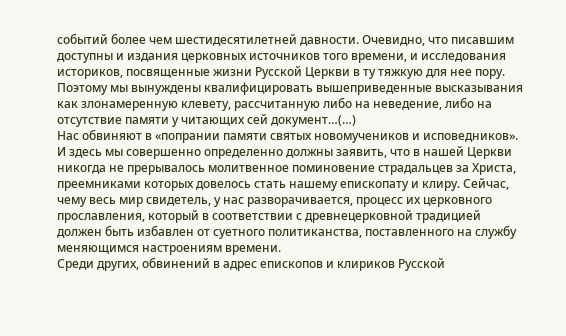событий более чем шестидесятилетней давности. Очевидно, что писавшим доступны и издания церковных источников того времени, и исследования историков, посвященные жизни Русской Церкви в ту тяжкую для нее пору. Поэтому мы вынуждены квалифицировать вышеприведенные высказывания как злонамеренную клевету, рассчитанную либо на неведение, либо на отсутствие памяти у читающих сей документ…(…)
Нас обвиняют в «попрании памяти святых новомучеников и исповедников». И здесь мы совершенно определенно должны заявить, что в нашей Церкви никогда не прерывалось молитвенное поминовение страдальцев за Христа, преемниками которых довелось стать нашему епископату и клиру. Сейчас, чему весь мир свидетель, у нас разворачивается, процесс их церковного прославления, который в соответствии с древнецерковной традицией должен быть избавлен от суетного политиканства, поставленного на службу меняющимся настроениям времени.
Среди других, обвинений в адрес епископов и клириков Русской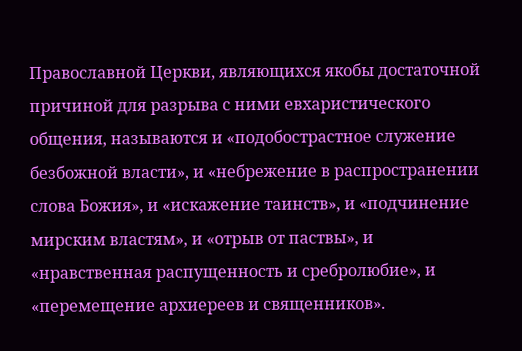Православной Церкви, являющихся якобы достаточной причиной для разрыва с ними евхаристического общения, называются и «подобострастное служение безбожной власти», и «небрежение в распространении слова Божия», и «искажение таинств», и «подчинение мирским властям», и «отрыв от паствы», и «нравственная распущенность и сребролюбие», и «перемещение архиереев и священников».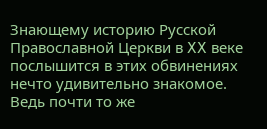Знающему историю Русской Православной Церкви в XX веке послышится в этих обвинениях нечто удивительно знакомое. Ведь почти то же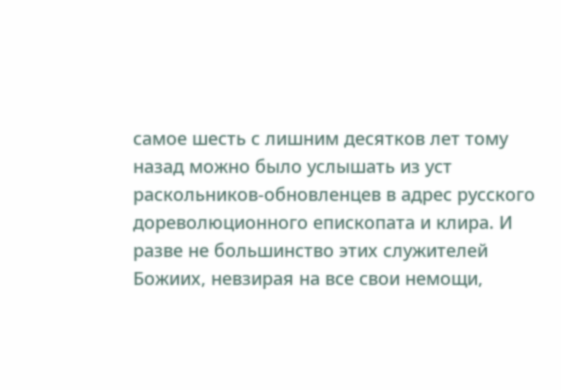самое шесть с лишним десятков лет тому назад можно было услышать из уст раскольников-обновленцев в адрес русского дореволюционного епископата и клира. И разве не большинство этих служителей Божиих, невзирая на все свои немощи,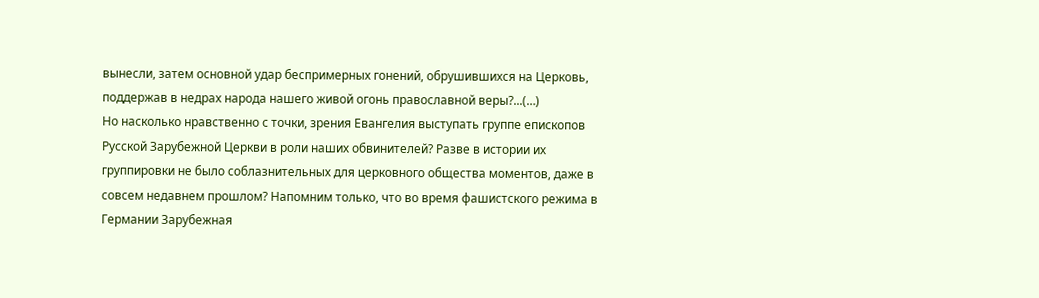вынесли, затем основной удар беспримерных гонений, обрушившихся на Церковь, поддержав в недрах народа нашего живой огонь православной веры?...(…)
Но насколько нравственно с точки, зрения Евангелия выступать группе епископов Русской Зарубежной Церкви в роли наших обвинителей? Разве в истории их группировки не было соблазнительных для церковного общества моментов, даже в совсем недавнем прошлом? Напомним только, что во время фашистского режима в Германии Зарубежная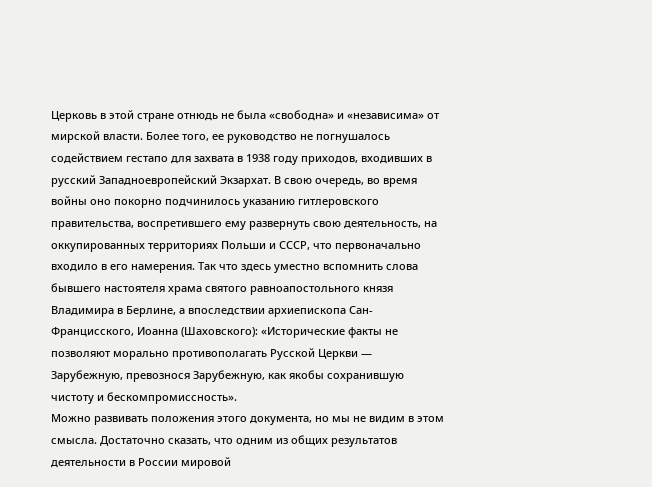Церковь в этой стране отнюдь не была «свободна» и «независима» от мирской власти. Более того, ее руководство не погнушалось содействием гестапо для захвата в 1938 году приходов, входивших в русский Западноевропейский Экзархат. В свою очередь, во время войны оно покорно подчинилось указанию гитлеровского правительства, воспретившего ему развернуть свою деятельность, на оккупированных территориях Польши и СССР, что первоначально входило в его намерения. Так что здесь уместно вспомнить слова бывшего настоятеля храма святого равноапостольного князя Владимира в Берлине, а впоследствии архиепископа Сан-Францисского, Иоанна (Шаховского): «Исторические факты не позволяют морально противополагать Русской Церкви — Зарубежную, превознося Зарубежную, как якобы сохранившую чистоту и бескомпромиссность».
Можно развивать положения этого документа, но мы не видим в этом смысла. Достаточно сказать, что одним из общих результатов деятельности в России мировой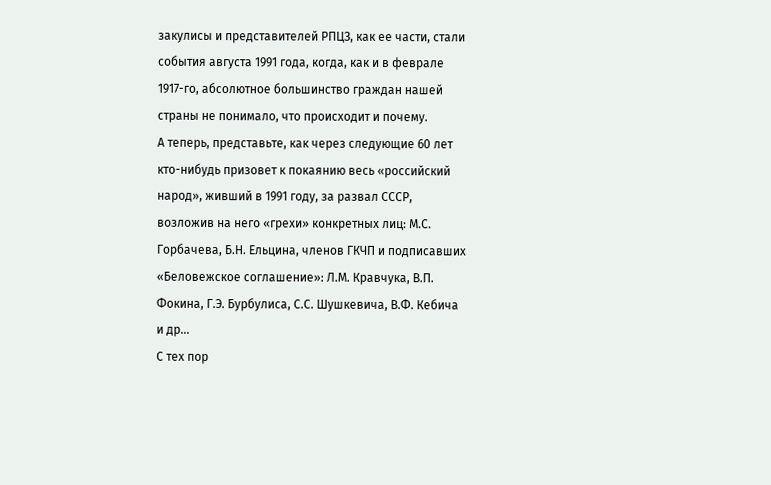закулисы и представителей РПЦЗ, как ее части, стали события августа 1991 года, когда, как и в феврале 1917-го, абсолютное большинство граждан нашей страны не понимало, что происходит и почему.
А теперь, представьте, как через следующие 60 лет кто-нибудь призовет к покаянию весь «российский народ», живший в 1991 году, за развал СССР, возложив на него «грехи» конкретных лиц: М.С. Горбачева, Б.Н. Ельцина, членов ГКЧП и подписавших «Беловежское соглашение»: Л.М. Кравчука, В.П. Фокина, Г.Э. Бурбулиса, С.С. Шушкевича, В.Ф. Кебича и др…
С тех пор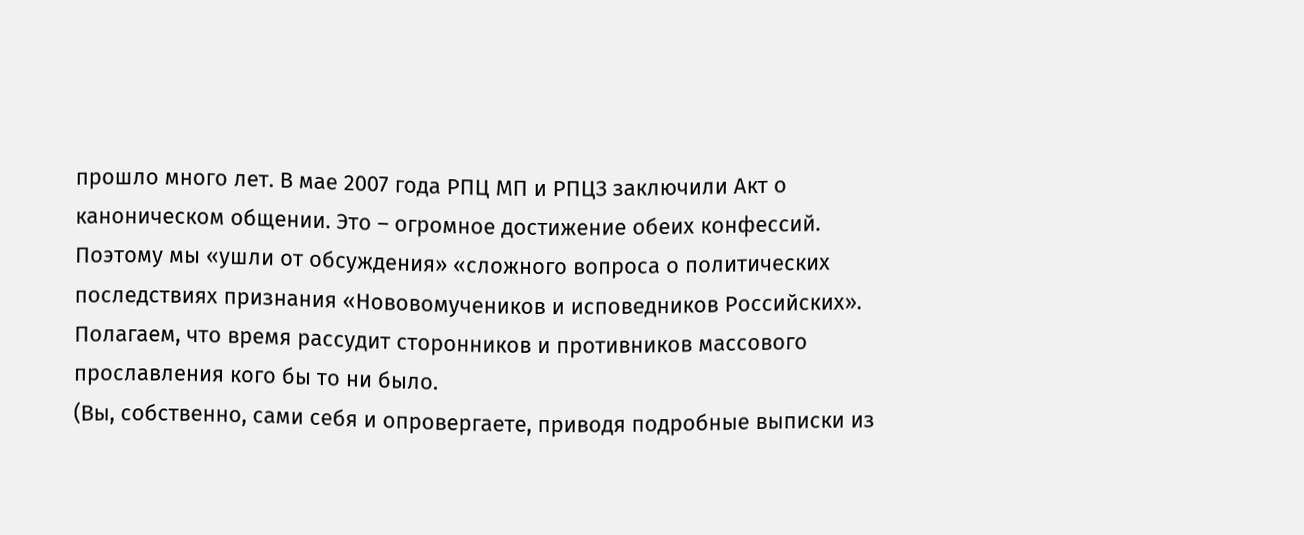прошло много лет. В мае 2007 года РПЦ МП и РПЦЗ заключили Акт о каноническом общении. Это – огромное достижение обеих конфессий.
Поэтому мы «ушли от обсуждения» «сложного вопроса о политических последствиях признания «Нововомучеников и исповедников Российских». Полагаем, что время рассудит сторонников и противников массового прославления кого бы то ни было.
(Вы, собственно, сами себя и опровергаете, приводя подробные выписки из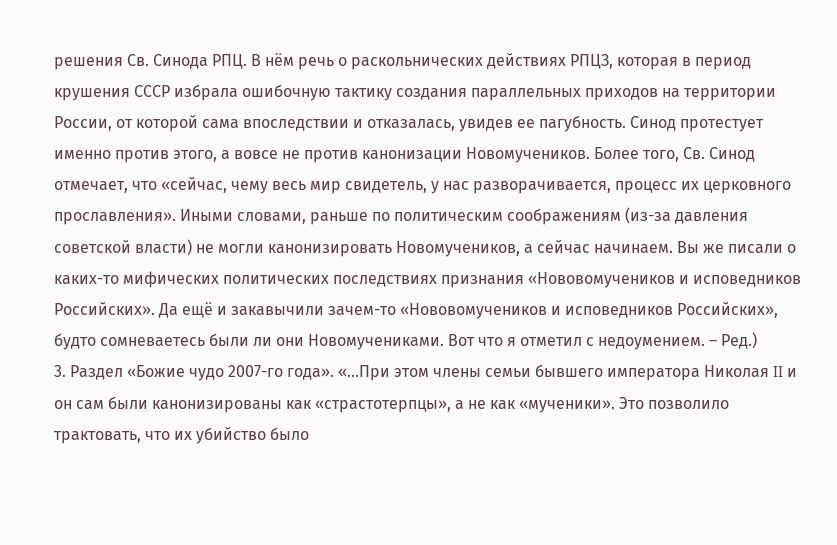решения Св. Синода РПЦ. В нём речь о раскольнических действиях РПЦЗ, которая в период крушения СССР избрала ошибочную тактику создания параллельных приходов на территории России, от которой сама впоследствии и отказалась, увидев ее пагубность. Синод протестует именно против этого, а вовсе не против канонизации Новомучеников. Более того, Св. Синод отмечает, что «сейчас, чему весь мир свидетель, у нас разворачивается, процесс их церковного прославления». Иными словами, раньше по политическим соображениям (из-за давления советской власти) не могли канонизировать Новомучеников, а сейчас начинаем. Вы же писали о каких-то мифических политических последствиях признания «Нововомучеников и исповедников Российских». Да ещё и закавычили зачем-то «Нововомучеников и исповедников Российских», будто сомневаетесь были ли они Новомучениками. Вот что я отметил с недоумением. – Ред.)
3. Раздел «Божие чудо 2007-го года». «…При этом члены семьи бывшего императора Николая II и он сам были канонизированы как «страстотерпцы», а не как «мученики». Это позволило трактовать, что их убийство было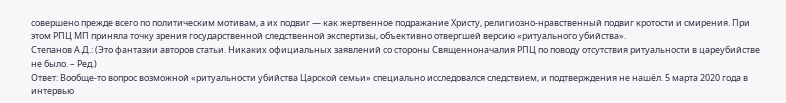совершено прежде всего по политическим мотивам, а их подвиг — как жертвенное подражание Христу, религиозно-нравственный подвиг кротости и смирения. При этом РПЦ МП приняла точку зрения государственной следственной экспертизы, объективно отвергшей версию «ритуального убийства».
Степанов А.Д.: (Это фантазии авторов статьи. Никаких официальных заявлений со стороны Священноначалия РПЦ по поводу отсутствия ритуальности в цареубийстве не было. – Ред.)
Ответ: Вообще-то вопрос возможной «ритуальности убийства Царской семьи» специально исследовался следствием, и подтверждения не нашёл. 5 марта 2020 года в интервью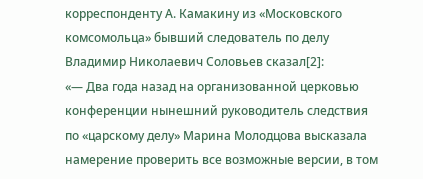корреспонденту А. Камакину из «Московского комсомольца» бывший следователь по делу Владимир Николаевич Соловьев сказал[2]:
«— Два года назад на организованной церковью конференции нынешний руководитель следствия по «царскому делу» Марина Молодцова высказала намерение проверить все возможные версии, в том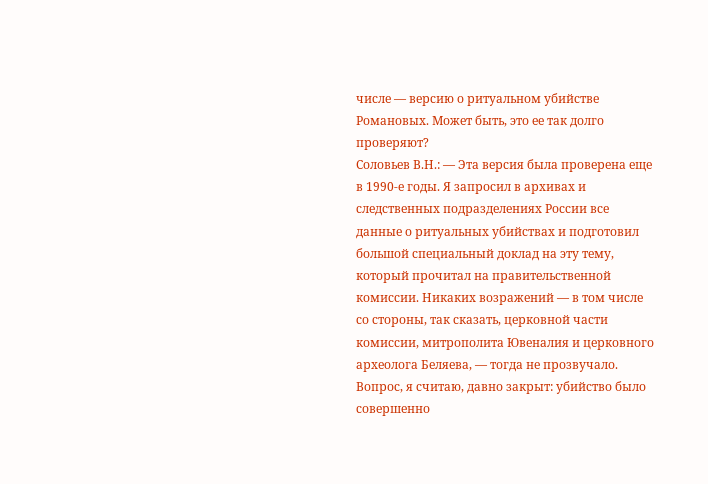числе — версию о ритуальном убийстве Романовых. Может быть, это ее так долго проверяют?
Соловьев В.Н.: — Эта версия была проверена еще в 1990-е годы. Я запросил в архивах и следственных подразделениях России все данные о ритуальных убийствах и подготовил большой специальный доклад на эту тему, который прочитал на правительственной комиссии. Никаких возражений — в том числе со стороны, так сказать, церковной части комиссии, митрополита Ювеналия и церковного археолога Беляева, — тогда не прозвучало.
Вопрос, я считаю, давно закрыт: убийство было совершенно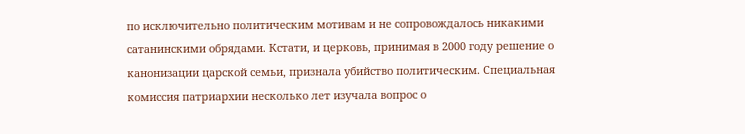по исключительно политическим мотивам и не сопровождалось никакими сатанинскими обрядами. Кстати, и церковь, принимая в 2000 году решение о канонизации царской семьи, признала убийство политическим. Специальная комиссия патриархии несколько лет изучала вопрос о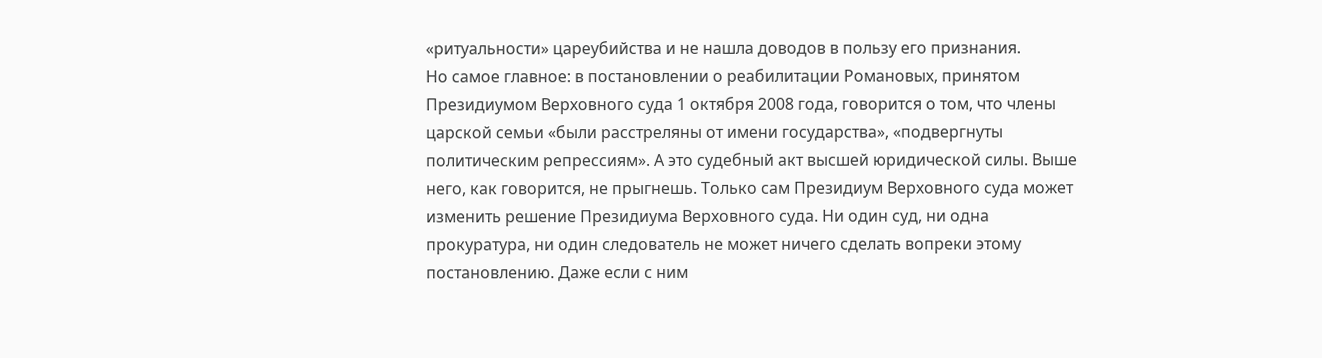«ритуальности» цареубийства и не нашла доводов в пользу его признания.
Но самое главное: в постановлении о реабилитации Романовых, принятом Президиумом Верховного суда 1 октября 2008 года, говорится о том, что члены царской семьи «были расстреляны от имени государства», «подвергнуты политическим репрессиям». А это судебный акт высшей юридической силы. Выше него, как говорится, не прыгнешь. Только сам Президиум Верховного суда может изменить решение Президиума Верховного суда. Ни один суд, ни одна прокуратура, ни один следователь не может ничего сделать вопреки этому постановлению. Даже если с ним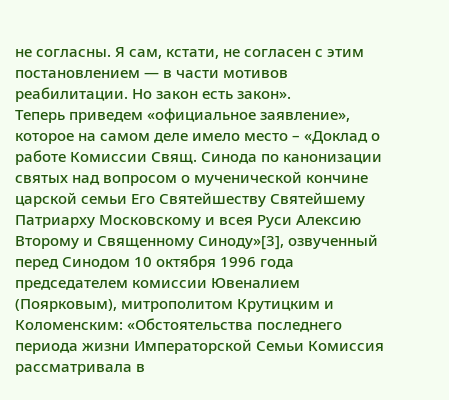не согласны. Я сам, кстати, не согласен с этим постановлением — в части мотивов реабилитации. Но закон есть закон».
Теперь приведем «официальное заявление», которое на самом деле имело место – «Доклад о работе Комиссии Свящ. Синода по канонизации святых над вопросом о мученической кончине царской семьи Его Святейшеству Святейшему Патриарху Московскому и всея Руси Алексию Второму и Священному Синоду»[3], озвученный перед Синодом 10 октября 1996 года председателем комиссии Ювеналием (Поярковым), митрополитом Крутицким и Коломенским: «Обстоятельства последнего периода жизни Императорской Семьи Комиссия рассматривала в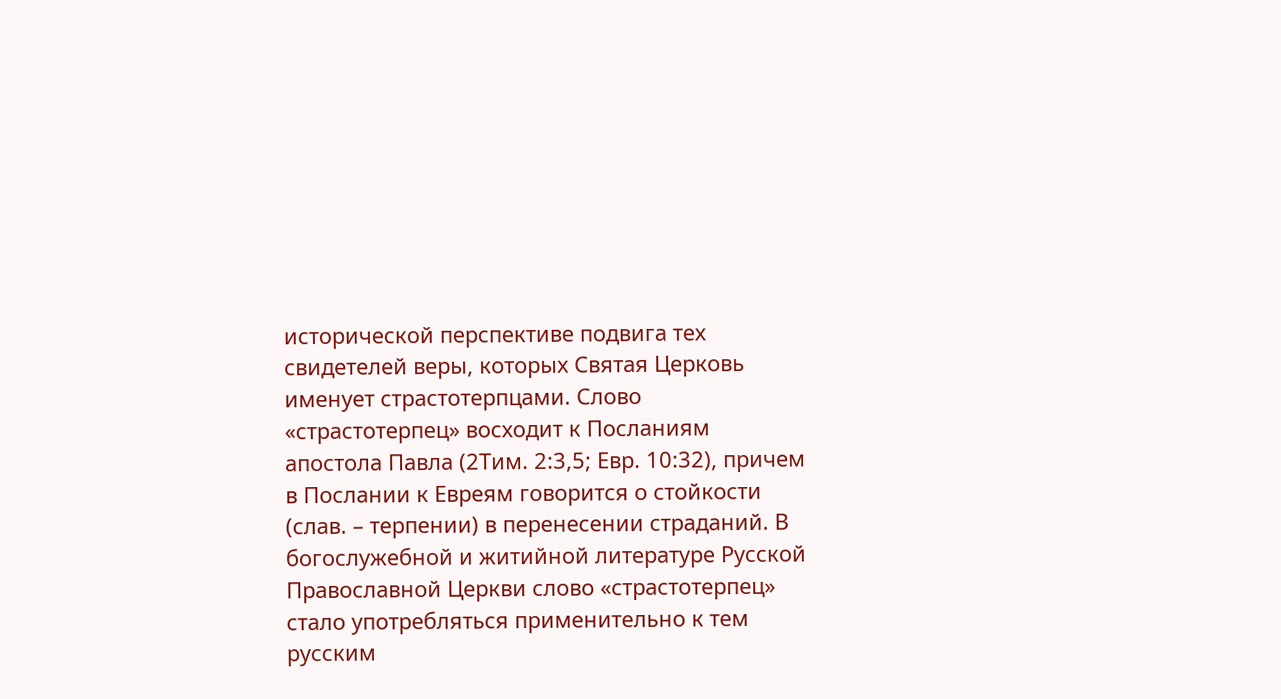исторической перспективе подвига тех свидетелей веры, которых Святая Церковь именует страстотерпцами. Слово «страстотерпец» восходит к Посланиям апостола Павла (2Тим. 2:3,5; Евр. 10:32), причем в Послании к Евреям говорится о стойкости (слав. – терпении) в перенесении страданий. В богослужебной и житийной литературе Русской Православной Церкви слово «страстотерпец» стало употребляться применительно к тем русским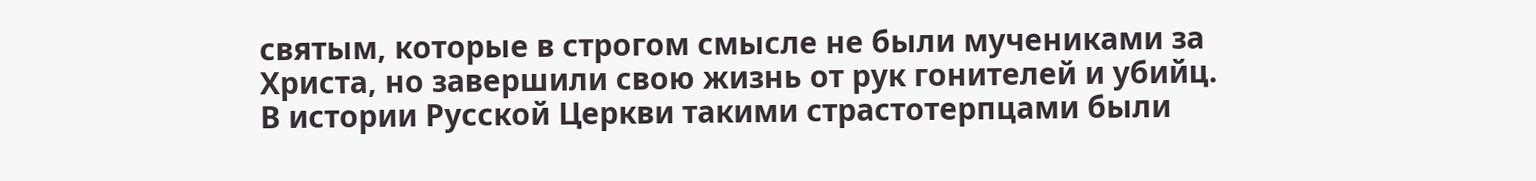святым, которые в строгом смысле не были мучениками за Христа, но завершили свою жизнь от рук гонителей и убийц. В истории Русской Церкви такими страстотерпцами были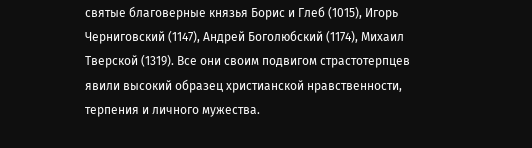святые благоверные князья Борис и Глеб (1015), Игорь Черниговский (1147), Андрей Боголюбский (1174), Михаил Тверской (1319). Все они своим подвигом страстотерпцев явили высокий образец христианской нравственности, терпения и личного мужества.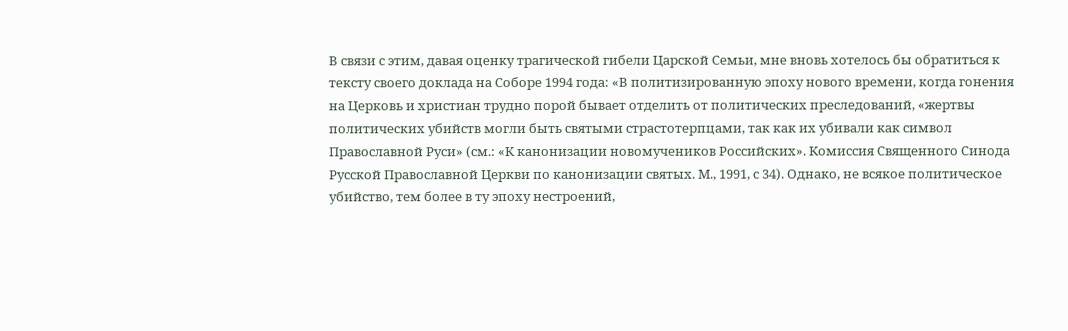В связи с этим, давая оценку трагической гибели Царской Семьи, мне вновь хотелось бы обратиться к тексту своего доклада на Соборе 1994 года: «В политизированную эпоху нового времени, когда гонения на Церковь и христиан трудно порой бывает отделить от политических преследований, «жертвы политических убийств могли быть святыми страстотерпцами, так как их убивали как символ Православной Руси» (см.: «К канонизации новомучеников Российских». Комиссия Священного Синода Русской Православной Церкви по канонизации святых. М., 1991, с 34). Однако, не всякое политическое убийство, тем более в ту эпоху нестроений,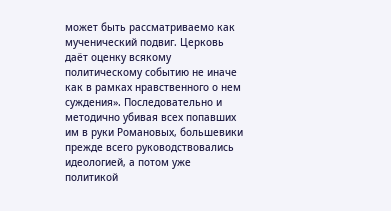может быть рассматриваемо как мученический подвиг. Церковь даёт оценку всякому политическому событию не иначе как в рамках нравственного о нем суждения». Последовательно и методично убивая всех попавших им в руки Романовых, большевики прежде всего руководствовались идеологией, а потом уже политикой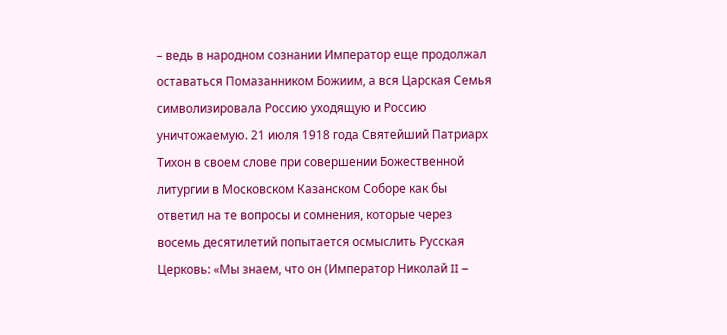– ведь в народном сознании Император еще продолжал оставаться Помазанником Божиим, а вся Царская Семья символизировала Россию уходящую и Россию уничтожаемую. 21 июля 1918 года Святейший Патриарх Тихон в своем слове при совершении Божественной литургии в Московском Казанском Соборе как бы ответил на те вопросы и сомнения, которые через восемь десятилетий попытается осмыслить Русская Церковь: «Мы знаем, что он (Император Николай II –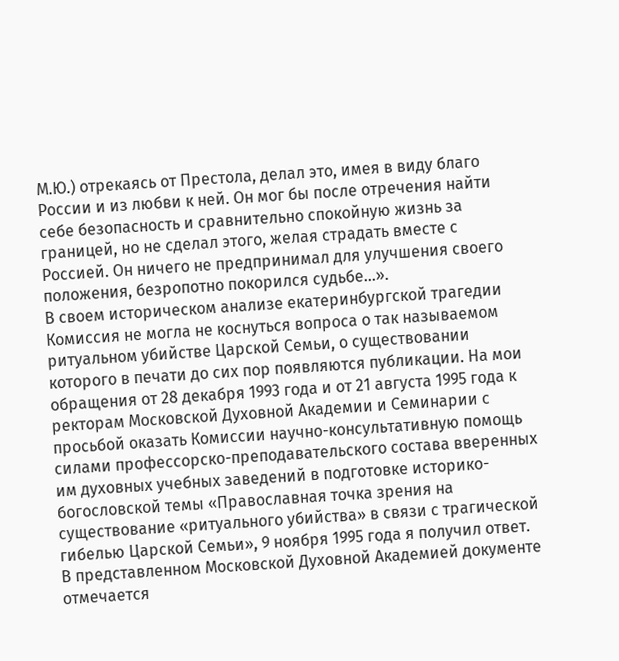М.Ю.) отрекаясь от Престола, делал это, имея в виду благо России и из любви к ней. Он мог бы после отречения найти себе безопасность и сравнительно спокойную жизнь за границей, но не сделал этого, желая страдать вместе с Россией. Он ничего не предпринимал для улучшения своего положения, безропотно покорился судьбе...».
В своем историческом анализе екатеринбургской трагедии Комиссия не могла не коснуться вопроса о так называемом ритуальном убийстве Царской Семьи, о существовании которого в печати до сих пор появляются публикации. На мои обращения от 28 декабря 1993 года и от 21 августа 1995 года к ректорам Московской Духовной Академии и Семинарии с просьбой оказать Комиссии научно-консультативную помощь силами профессорско-преподавательского состава вверенных им духовных учебных заведений в подготовке историко-богословской темы «Православная точка зрения на существование «ритуального убийства» в связи с трагической гибелью Царской Семьи», 9 ноября 1995 года я получил ответ.
В представленном Московской Духовной Академией документе отмечается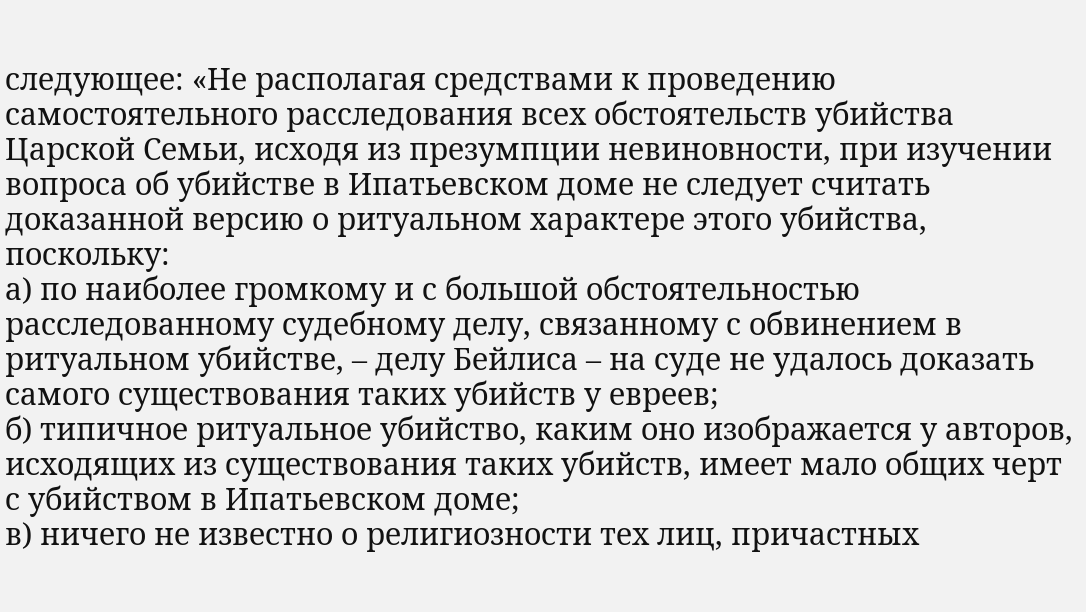следующее: «Не располагая средствами к проведению самостоятельного расследования всех обстоятельств убийства Царской Семьи, исходя из презумпции невиновности, при изучении вопроса об убийстве в Ипатьевском доме не следует считать доказанной версию о ритуальном характере этого убийства, поскольку:
а) по наиболее громкому и с большой обстоятельностью расследованному судебному делу, связанному с обвинением в ритуальном убийстве, – делу Бейлиса – на суде не удалось доказать самого существования таких убийств у евреев;
б) типичное ритуальное убийство, каким оно изображается у авторов, исходящих из существования таких убийств, имеет мало общих черт с убийством в Ипатьевском доме;
в) ничего не известно о религиозности тех лиц, причастных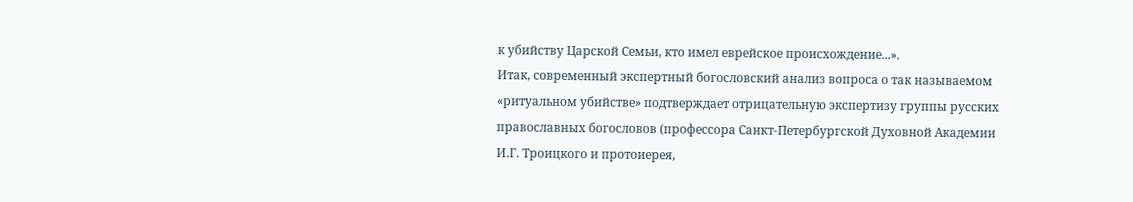к убийству Царской Семьи, кто имел еврейское происхождение...».
Итак, современный экспертный богословский анализ вопроса о так называемом «ритуальном убийстве» подтверждает отрицательную экспертизу группы русских православных богословов (профессора Санкт-Петербургской Духовной Академии И.Г. Троицкого и протоиерея,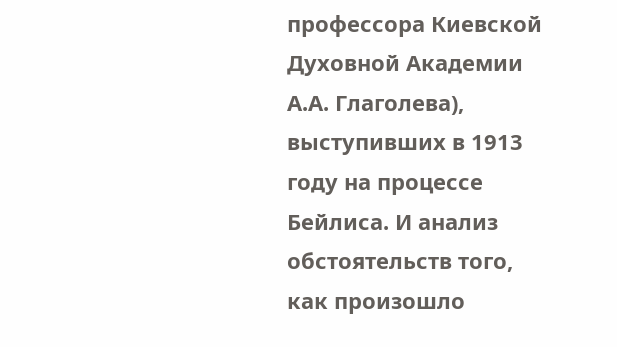профессора Киевской Духовной Академии А.А. Глаголева), выступивших в 1913 году на процессе Бейлиса. И анализ обстоятельств того, как произошло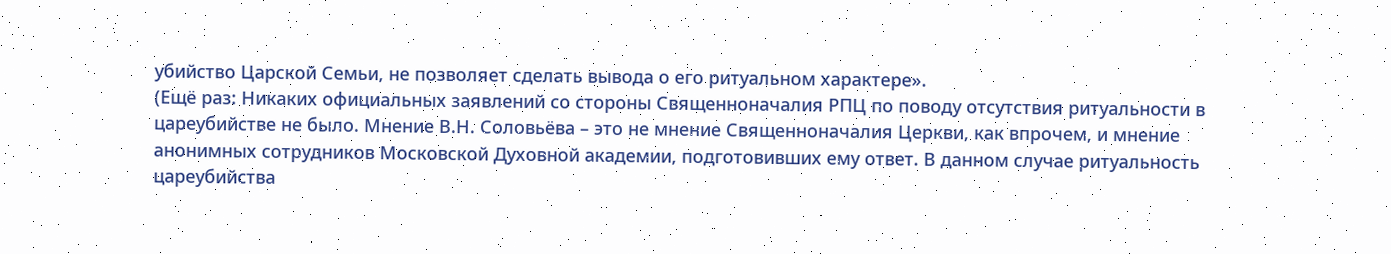убийство Царской Семьи, не позволяет сделать вывода о его ритуальном характере».
(Ещё раз: Никаких официальных заявлений со стороны Священноначалия РПЦ по поводу отсутствия ритуальности в цареубийстве не было. Мнение В.Н. Соловьёва – это не мнение Священноначалия Церкви, как впрочем, и мнение анонимных сотрудников Московской Духовной академии, подготовивших ему ответ. В данном случае ритуальность цареубийства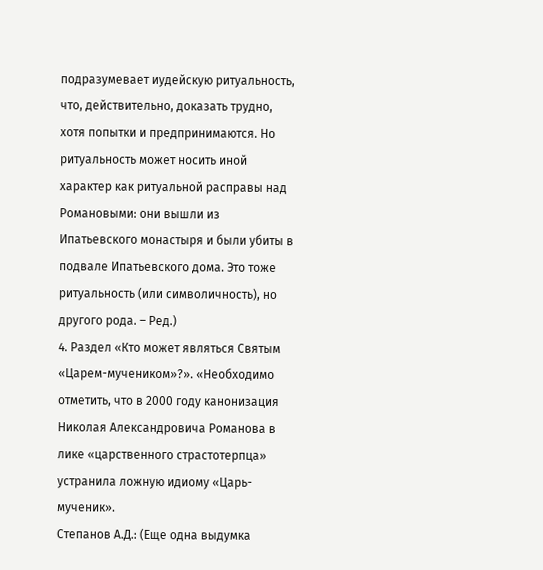подразумевает иудейскую ритуальность, что, действительно, доказать трудно, хотя попытки и предпринимаются. Но ритуальность может носить иной характер как ритуальной расправы над Романовыми: они вышли из Ипатьевского монастыря и были убиты в подвале Ипатьевского дома. Это тоже ритуальность (или символичность), но другого рода. – Ред.)
4. Раздел «Кто может являться Святым «Царем-мучеником»?». «Необходимо отметить, что в 2000 году канонизация Николая Александровича Романова в лике «царственного страстотерпца» устранила ложную идиому «Царь-мученик».
Степанов А.Д.: (Еще одна выдумка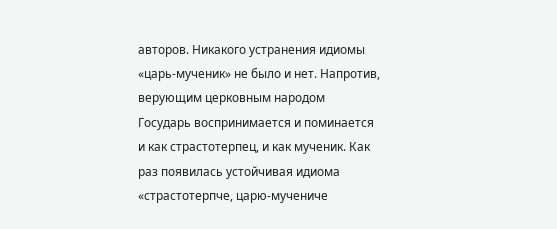авторов. Никакого устранения идиомы «царь-мученик» не было и нет. Напротив, верующим церковным народом Государь воспринимается и поминается и как страстотерпец, и как мученик. Как раз появилась устойчивая идиома «страстотерпче, царю-мучениче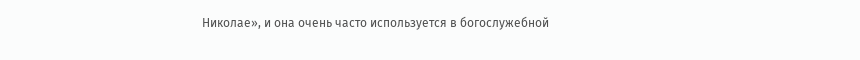Николае», и она очень часто используется в богослужебной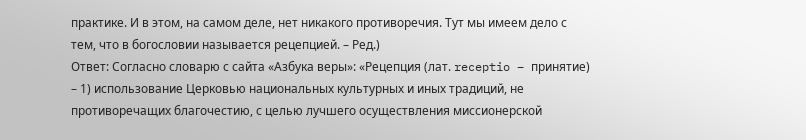практике. И в этом, на самом деле, нет никакого противоречия. Тут мы имеем дело с тем, что в богословии называется рецепцией. – Ред.)
Ответ: Согласно словарю с сайта «Азбука веры»: «Рецепция (лат. receptio – принятие) – 1) использование Церковью национальных культурных и иных традиций, не противоречащих благочестию, с целью лучшего осуществления миссионерской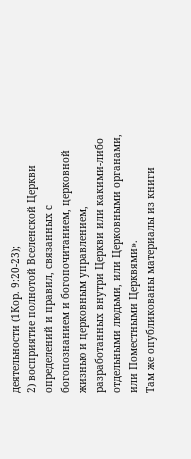деятельности (1Кор. 9:20-23);
2) восприятие полнотой Вселенской Церкви определений и правил, связанных с богопознанием и богопочитанием, церковной жизнью и церковным управлением, разработанных внутри Церкви или какими-либо отдельными людьми, или Церковными органами, или Поместными Церквями».
Там же опубликованы материалы из книги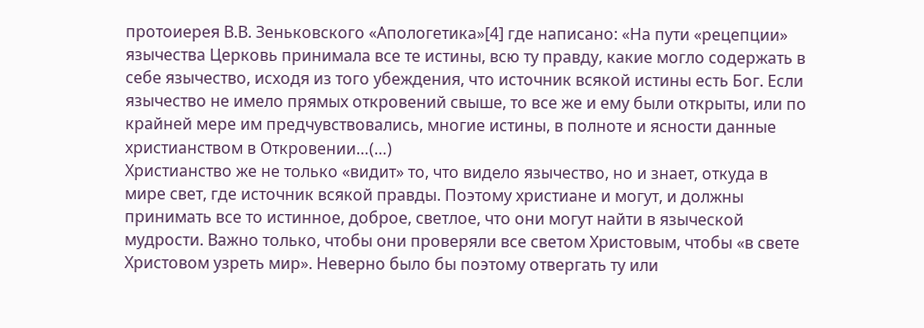протоиерея В.В. Зеньковского «Апологетика»[4] где написано: «На пути «рецепции» язычества Церковь принимала все те истины, всю ту правду, какие могло содержать в себе язычество, исходя из того убеждения, что источник всякой истины есть Бог. Если язычество не имело прямых откровений свыше, то все же и ему были открыты, или по крайней мере им предчувствовались, многие истины, в полноте и ясности данные христианством в Откровении…(…)
Христианство же не только «видит» то, что видело язычество, но и знает, откуда в мире свет, где источник всякой правды. Поэтому христиане и могут, и должны принимать все то истинное, доброе, светлое, что они могут найти в языческой мудрости. Важно только, чтобы они проверяли все светом Христовым, чтобы «в свете Христовом узреть мир». Неверно было бы поэтому отвергать ту или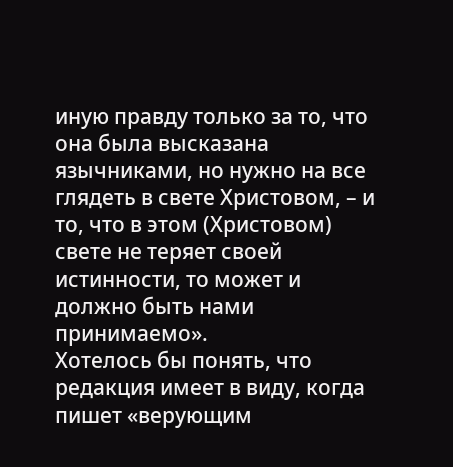иную правду только за то, что она была высказана язычниками, но нужно на все глядеть в свете Христовом, – и то, что в этом (Христовом) свете не теряет своей истинности, то может и должно быть нами принимаемо».
Хотелось бы понять, что редакция имеет в виду, когда пишет «верующим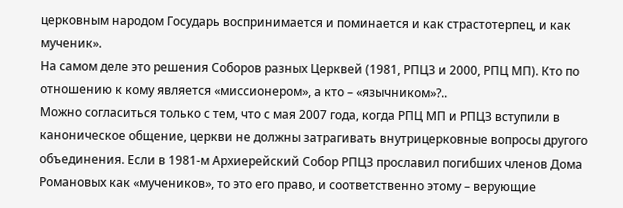церковным народом Государь воспринимается и поминается и как страстотерпец, и как мученик».
На самом деле это решения Соборов разных Церквей (1981, РПЦЗ и 2000, РПЦ МП). Кто по отношению к кому является «миссионером», а кто – «язычником»?..
Можно согласиться только с тем, что с мая 2007 года, когда РПЦ МП и РПЦЗ вступили в каноническое общение, церкви не должны затрагивать внутрицерковные вопросы другого объединения. Если в 1981-м Архиерейский Собор РПЦЗ прославил погибших членов Дома Романовых как «мучеников», то это его право, и соответственно этому – верующие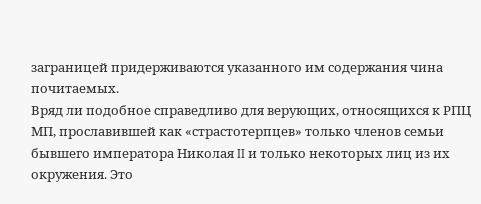заграницей придерживаются указанного им содержания чина почитаемых.
Вряд ли подобное справедливо для верующих, относящихся к РПЦ МП, прославившей как «страстотерпцев» только членов семьи бывшего императора Николая II и только некоторых лиц из их окружения. Это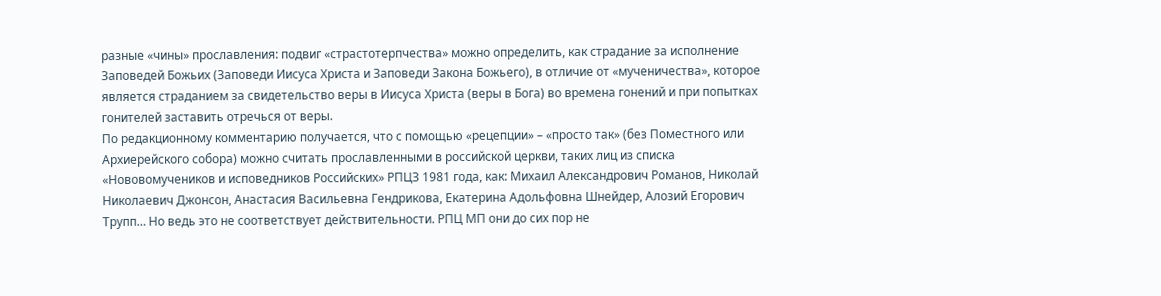разные «чины» прославления: подвиг «страстотерпчества» можно определить, как страдание за исполнение Заповедей Божьих (Заповеди Иисуса Христа и Заповеди Закона Божьего), в отличие от «мученичества», которое является страданием за свидетельство веры в Иисуса Христа (веры в Бога) во времена гонений и при попытках гонителей заставить отречься от веры.
По редакционному комментарию получается, что с помощью «рецепции» – «просто так» (без Поместного или Архиерейского собора) можно считать прославленными в российской церкви, таких лиц из списка «Нововомучеников и исповедников Российских» РПЦЗ 1981 года, как: Михаил Александрович Романов, Николай Николаевич Джонсон, Анастасия Васильевна Гендрикова, Екатерина Адольфовна Шнейдер, Алозий Егорович Трупп… Но ведь это не соответствует действительности. РПЦ МП они до сих пор не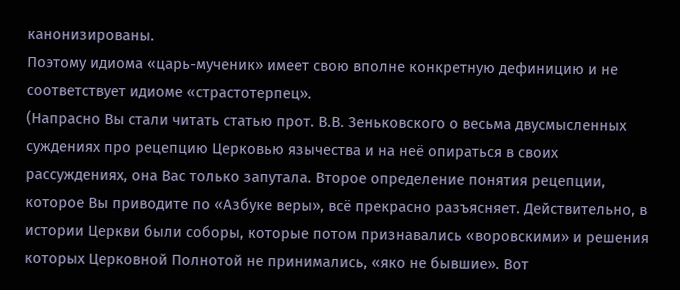канонизированы.
Поэтому идиома «царь-мученик» имеет свою вполне конкретную дефиницию и не соответствует идиоме «страстотерпец».
(Напрасно Вы стали читать статью прот. В.В. Зеньковского о весьма двусмысленных суждениях про рецепцию Церковью язычества и на неё опираться в своих рассуждениях, она Вас только запутала. Второе определение понятия рецепции, которое Вы приводите по «Азбуке веры», всё прекрасно разъясняет. Действительно, в истории Церкви были соборы, которые потом признавались «воровскими» и решения которых Церковной Полнотой не принимались, «яко не бывшие». Вот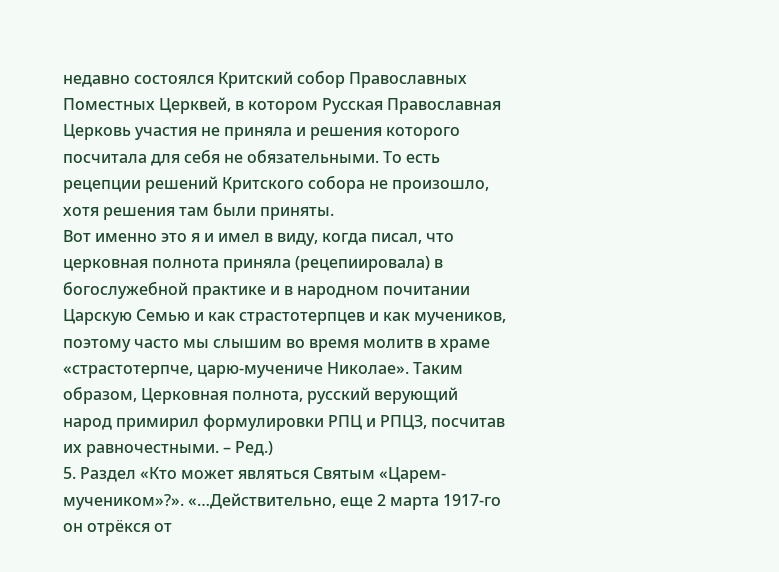недавно состоялся Критский собор Православных Поместных Церквей, в котором Русская Православная Церковь участия не приняла и решения которого посчитала для себя не обязательными. То есть рецепции решений Критского собора не произошло, хотя решения там были приняты.
Вот именно это я и имел в виду, когда писал, что церковная полнота приняла (рецепиировала) в богослужебной практике и в народном почитании Царскую Семью и как страстотерпцев и как мучеников, поэтому часто мы слышим во время молитв в храме «страстотерпче, царю-мучениче Николае». Таким образом, Церковная полнота, русский верующий народ примирил формулировки РПЦ и РПЦЗ, посчитав их равночестными. – Ред.)
5. Раздел «Кто может являться Святым «Царем-мучеником»?». «…Действительно, еще 2 марта 1917-го он отрёкся от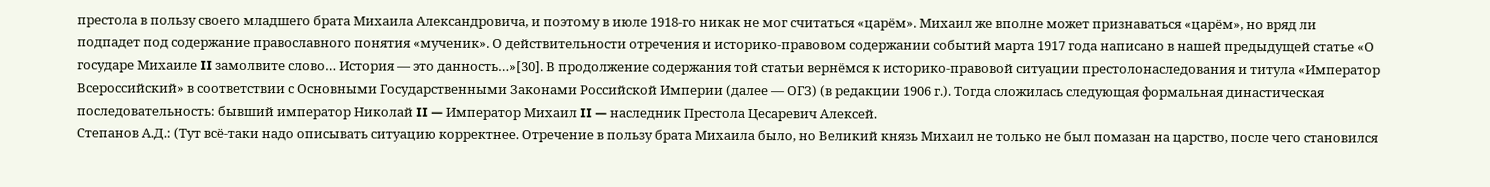престола в пользу своего младшего брата Михаила Александровича, и поэтому в июле 1918-го никак не мог считаться «царём». Михаил же вполне может признаваться «царём», но вряд ли подпадет под содержание православного понятия «мученик». О действительности отречения и историко-правовом содержании событий марта 1917 года написано в нашей предыдущей статье «О государе Михаиле II замолвите слово… История — это данность…»[30]. В продолжение содержания той статьи вернёмся к историко-правовой ситуации престолонаследования и титула «Император Всероссийский» в соответствии с Основными Государственными Законами Российской Империи (далее — ОГЗ) (в редакции 1906 г.). Тогда сложилась следующая формальная династическая последовательность: бывший император Николай II — Император Михаил II — наследник Престола Цесаревич Алексей.
Степанов А.Д.: (Тут всё-таки надо описывать ситуацию корректнее. Отречение в пользу брата Михаила было, но Великий князь Михаил не только не был помазан на царство, после чего становился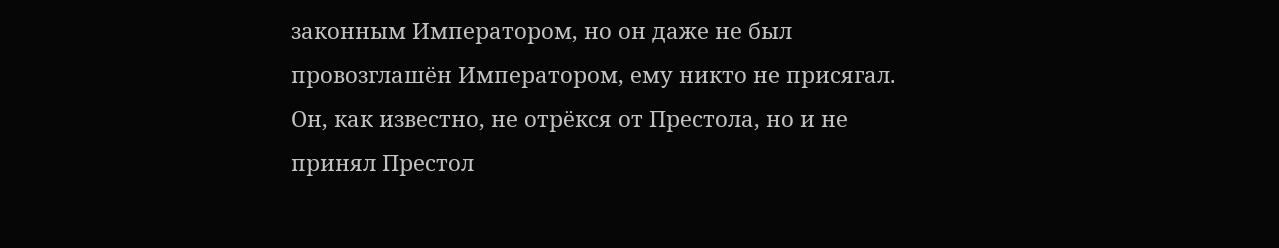законным Императором, но он даже не был провозглашён Императором, ему никто не присягал. Он, как известно, не отрёкся от Престола, но и не принял Престол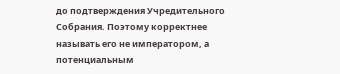до подтверждения Учредительного Собрания. Поэтому корректнее называть его не императором, а потенциальным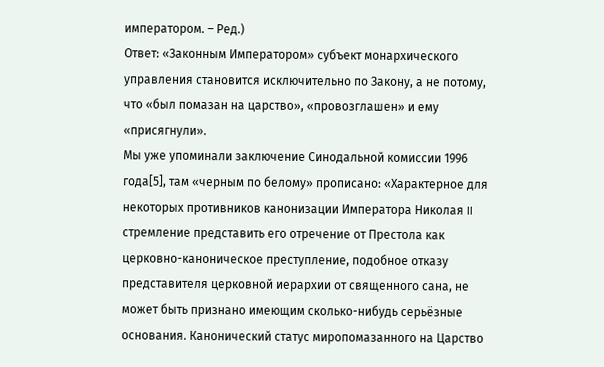императором. – Ред.)
Ответ: «Законным Императором» субъект монархического управления становится исключительно по Закону, а не потому, что «был помазан на царство», «провозглашен» и ему «присягнули».
Мы уже упоминали заключение Синодальной комиссии 1996 года[5], там «черным по белому» прописано: «Характерное для некоторых противников канонизации Императора Николая II стремление представить его отречение от Престола как церковно-каноническое преступление, подобное отказу представителя церковной иерархии от священного сана, не может быть признано имеющим сколько-нибудь серьёзные основания. Канонический статус миропомазанного на Царство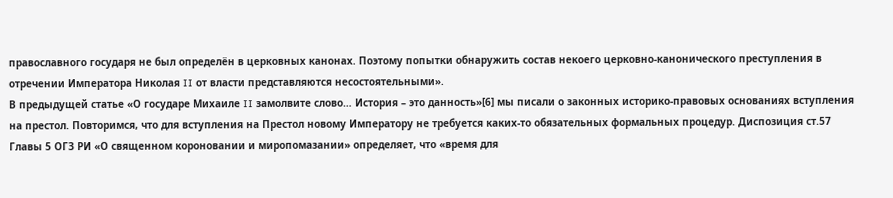православного государя не был определён в церковных канонах. Поэтому попытки обнаружить состав некоего церковно-канонического преступления в отречении Императора Николая II от власти представляются несостоятельными».
В предыдущей статье «О государе Михаиле II замолвите слово… История – это данность»[6] мы писали о законных историко-правовых основаниях вступления на престол. Повторимся, что для вступления на Престол новому Императору не требуется каких-то обязательных формальных процедур. Диспозиция ст.57 Главы 5 ОГЗ РИ «О священном короновании и миропомазании» определяет, что «время для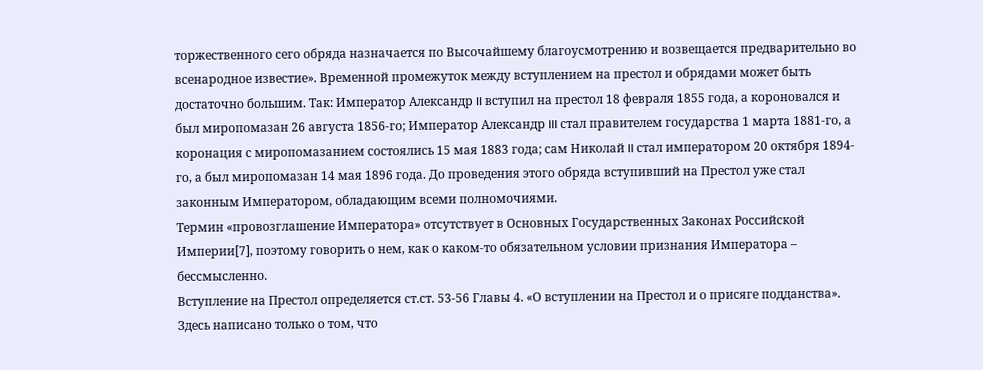торжественного сего обряда назначается по Высочайшему благоусмотрению и возвещается предварительно во всенародное известие». Временной промежуток между вступлением на престол и обрядами может быть достаточно большим. Так: Император Александр II вступил на престол 18 февраля 1855 года, а короновался и был миропомазан 26 августа 1856-го; Император Александр III стал правителем государства 1 марта 1881-го, а коронация с миропомазанием состоялись 15 мая 1883 года; сам Николай II стал императором 20 октября 1894-го, а был миропомазан 14 мая 1896 года. До проведения этого обряда вступивший на Престол уже стал законным Императором, обладающим всеми полномочиями.
Термин «провозглашение Императора» отсутствует в Основных Государственных Законах Российской Империи[7], поэтому говорить о нем, как о каком-то обязательном условии признания Императора – бессмысленно.
Вступление на Престол определяется ст.ст. 53-56 Главы 4. «О вступлении на Престол и о присяге подданства». Здесь написано только о том, что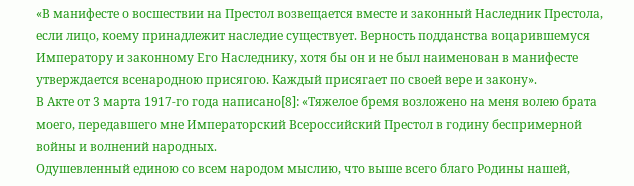«В манифесте о восшествии на Престол возвещается вместе и законный Наследник Престола, если лицо, коему принадлежит наследие существует. Верность подданства воцарившемуся Императору и законному Его Наследнику, хотя бы он и не был наименован в манифесте утверждается всенародною присягою. Каждый присягает по своей вере и закону».
В Акте от 3 марта 1917-го года написано[8]: «Тяжелое бремя возложено на меня волею брата моего, передавшего мне Императорский Всероссийский Престол в годину беспримерной войны и волнений народных.
Одушевленный единою со всем народом мыслию, что выше всего благо Родины нашей,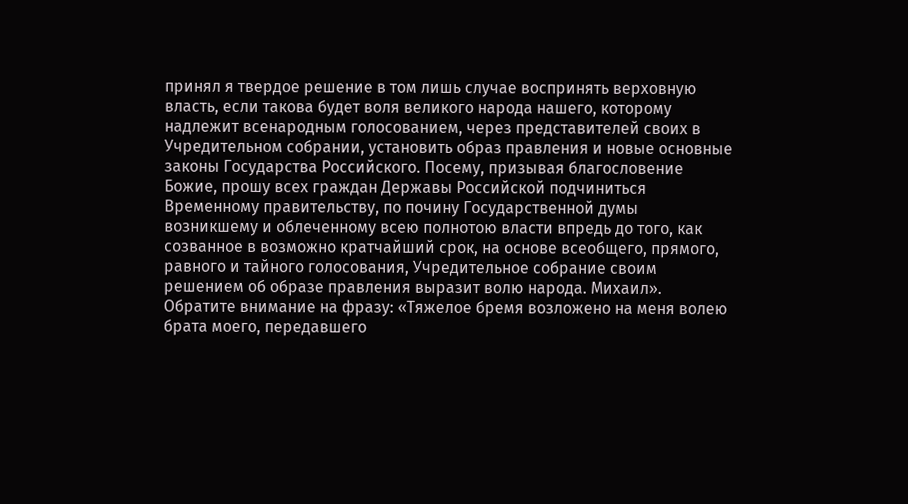принял я твердое решение в том лишь случае воспринять верховную власть, если такова будет воля великого народа нашего, которому надлежит всенародным голосованием, через представителей своих в Учредительном собрании, установить образ правления и новые основные законы Государства Российского. Посему, призывая благословение Божие, прошу всех граждан Державы Российской подчиниться Временному правительству, по почину Государственной думы возникшему и облеченному всею полнотою власти впредь до того, как созванное в возможно кратчайший срок, на основе всеобщего, прямого, равного и тайного голосования, Учредительное собрание своим решением об образе правления выразит волю народа. Михаил».
Обратите внимание на фразу: «Тяжелое бремя возложено на меня волею брата моего, передавшего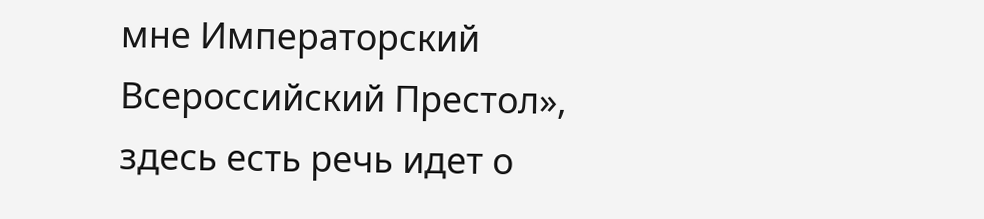мне Императорский Всероссийский Престол», здесь есть речь идет о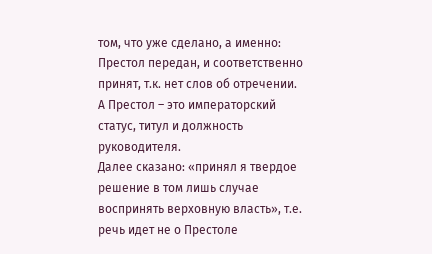том, что уже сделано, а именно: Престол передан, и соответственно принят, т.к. нет слов об отречении. А Престол – это императорский статус, титул и должность руководителя.
Далее сказано: «принял я твердое решение в том лишь случае воспринять верховную власть», т.е. речь идет не о Престоле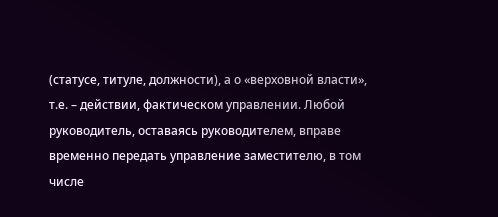(статусе, титуле, должности), а о «верховной власти», т.е. – действии, фактическом управлении. Любой руководитель, оставаясь руководителем, вправе временно передать управление заместителю, в том числе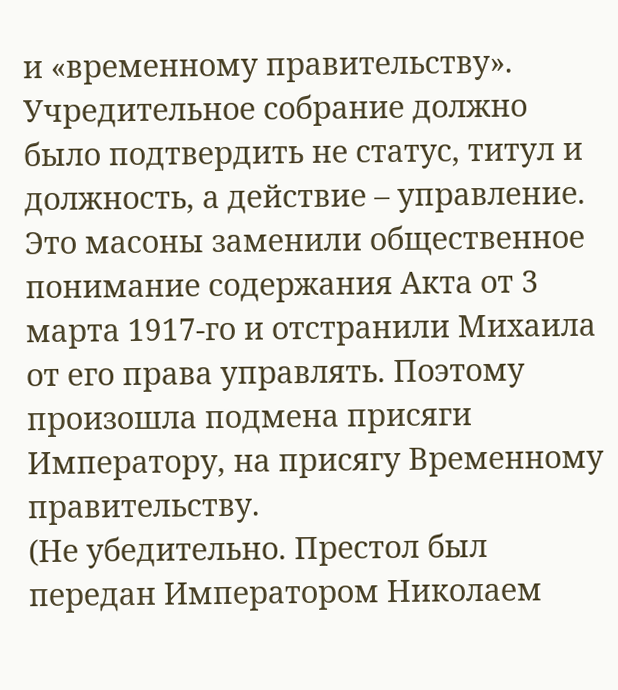и «временному правительству». Учредительное собрание должно было подтвердить не статус, титул и должность, а действие – управление. Это масоны заменили общественное понимание содержания Акта от 3 марта 1917-го и отстранили Михаила от его права управлять. Поэтому произошла подмена присяги Императору, на присягу Временному правительству.
(Не убедительно. Престол был передан Императором Николаем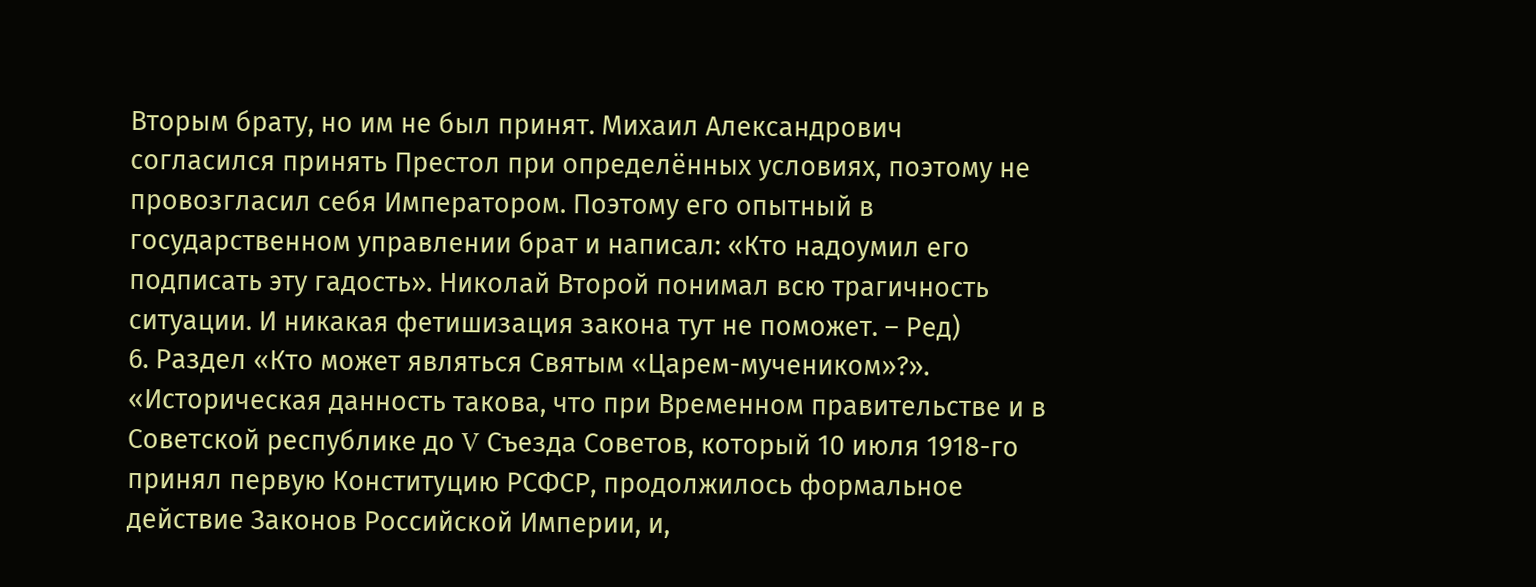Вторым брату, но им не был принят. Михаил Александрович согласился принять Престол при определённых условиях, поэтому не провозгласил себя Императором. Поэтому его опытный в государственном управлении брат и написал: «Кто надоумил его подписать эту гадость». Николай Второй понимал всю трагичность ситуации. И никакая фетишизация закона тут не поможет. – Ред)
6. Раздел «Кто может являться Святым «Царем-мучеником»?». «Историческая данность такова, что при Временном правительстве и в Советской республике до V Съезда Советов, который 10 июля 1918-го принял первую Конституцию РСФСР, продолжилось формальное действие Законов Российской Империи, и,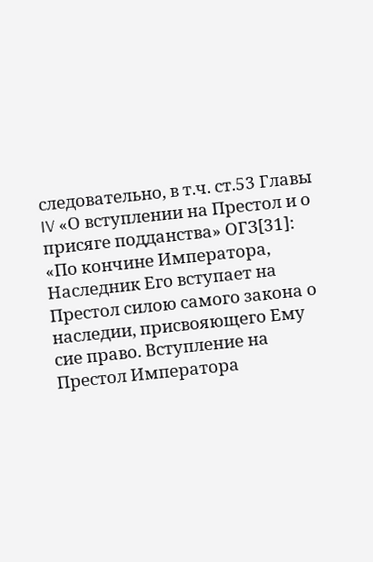следовательно, в т.ч. ст.53 Главы IV «О вступлении на Престол и о присяге подданства» ОГЗ[31]: «По кончине Императора, Наследник Его вступает на Престол силою самого закона о наследии, присвояющего Ему сие право. Вступление на Престол Императора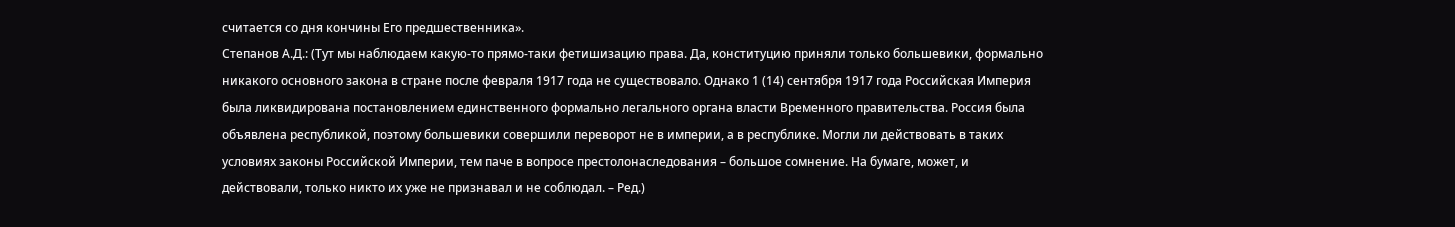считается со дня кончины Его предшественника».
Степанов А.Д.: (Тут мы наблюдаем какую-то прямо-таки фетишизацию права. Да, конституцию приняли только большевики, формально никакого основного закона в стране после февраля 1917 года не существовало. Однако 1 (14) сентября 1917 года Российская Империя была ликвидирована постановлением единственного формально легального органа власти Временного правительства. Россия была объявлена республикой, поэтому большевики совершили переворот не в империи, а в республике. Могли ли действовать в таких условиях законы Российской Империи, тем паче в вопросе престолонаследования – большое сомнение. На бумаге, может, и действовали, только никто их уже не признавал и не соблюдал. – Ред.)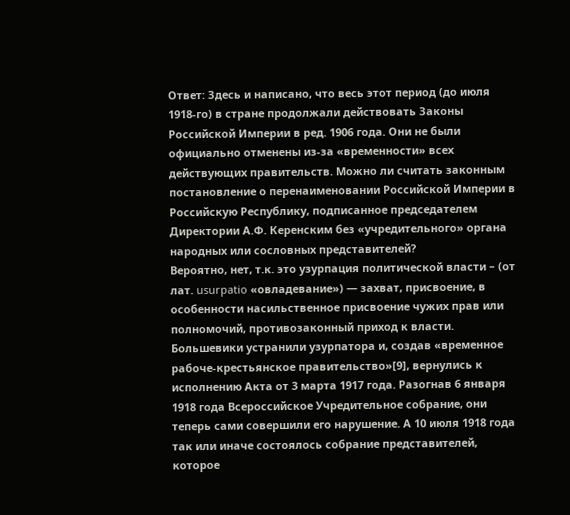Ответ: Здесь и написано, что весь этот период (до июля 1918-го) в стране продолжали действовать Законы Российской Империи в ред. 1906 года. Они не были официально отменены из-за «временности» всех действующих правительств. Можно ли считать законным постановление о перенаименовании Российской Империи в Российскую Республику, подписанное председателем Директории А.Ф. Керенским без «учредительного» органа народных или сословных представителей?
Вероятно, нет, т.к. это узурпация политической власти – (от лат. usurpatio «овладевание») — захват, присвоение, в особенности насильственное присвоение чужих прав или полномочий, противозаконный приход к власти. Большевики устранили узурпатора и, создав «временное рабоче-крестьянское правительство»[9], вернулись к исполнению Акта от 3 марта 1917 года. Разогнав 6 января 1918 года Всероссийское Учредительное собрание, они теперь сами совершили его нарушение. А 10 июля 1918 года так или иначе состоялось собрание представителей, которое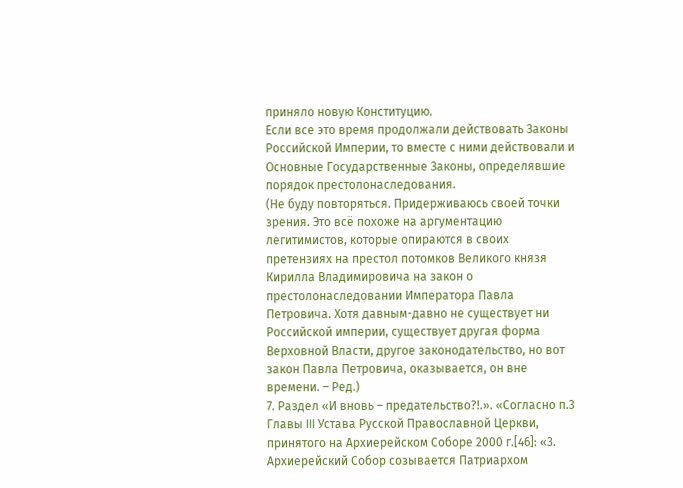приняло новую Конституцию.
Если все это время продолжали действовать Законы Российской Империи, то вместе с ними действовали и Основные Государственные Законы, определявшие порядок престолонаследования.
(Не буду повторяться. Придерживаюсь своей точки зрения. Это всё похоже на аргументацию легитимистов, которые опираются в своих претензиях на престол потомков Великого князя Кирилла Владимировича на закон о престолонаследовании Императора Павла Петровича. Хотя давным-давно не существует ни Российской империи, существует другая форма Верховной Власти, другое законодательство, но вот закон Павла Петровича, оказывается, он вне времени. – Ред.)
7. Раздел «И вновь – предательство?!.». «Согласно п.3 Главы III Устава Русской Православной Церкви, принятого на Архиерейском Соборе 2000 г.[46]: «3. Архиерейский Собор созывается Патриархом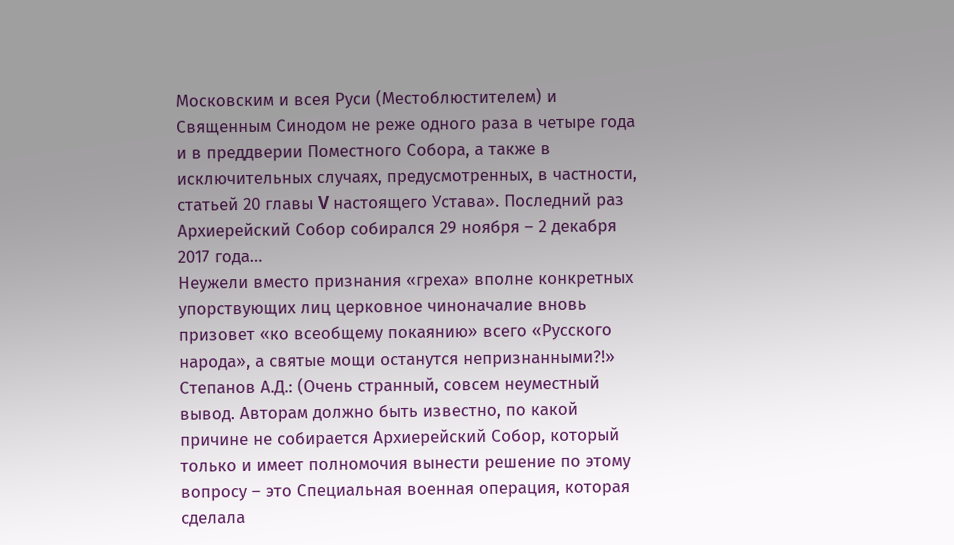Московским и всея Руси (Местоблюстителем) и Священным Синодом не реже одного раза в четыре года и в преддверии Поместного Собора, а также в исключительных случаях, предусмотренных, в частности, статьей 20 главы V настоящего Устава». Последний раз Архиерейский Собор собирался 29 ноября – 2 декабря 2017 года…
Неужели вместо признания «греха» вполне конкретных упорствующих лиц церковное чиноначалие вновь призовет «ко всеобщему покаянию» всего «Русского народа», а святые мощи останутся непризнанными?!»
Степанов А.Д.: (Очень странный, совсем неуместный вывод. Авторам должно быть известно, по какой причине не собирается Архиерейский Собор, который только и имеет полномочия вынести решение по этому вопросу – это Специальная военная операция, которая сделала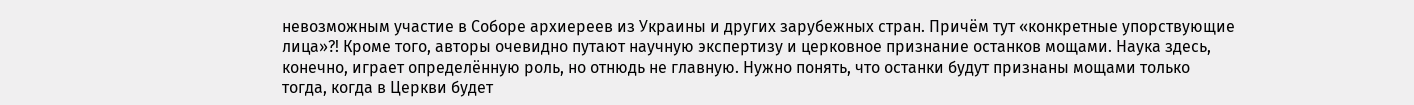невозможным участие в Соборе архиереев из Украины и других зарубежных стран. Причём тут «конкретные упорствующие лица»?! Кроме того, авторы очевидно путают научную экспертизу и церковное признание останков мощами. Наука здесь, конечно, играет определённую роль, но отнюдь не главную. Нужно понять, что останки будут признаны мощами только тогда, когда в Церкви будет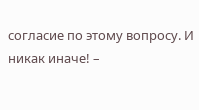согласие по этому вопросу. И никак иначе! –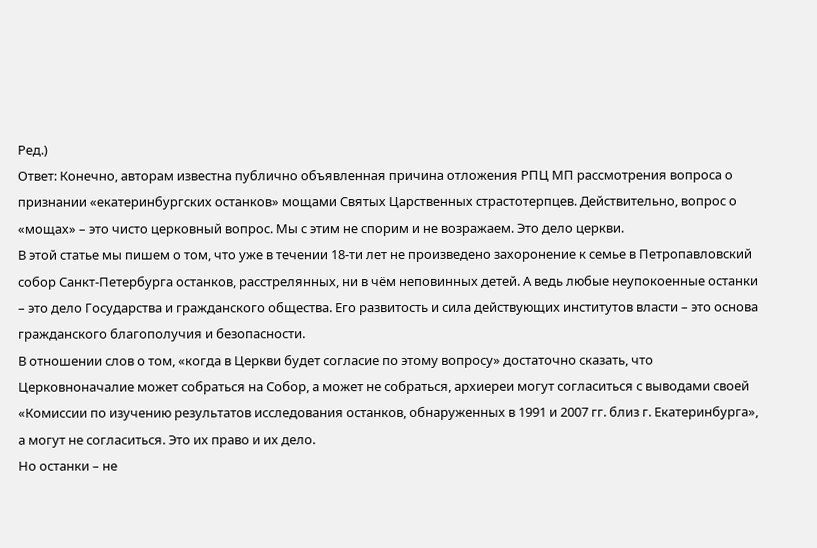Ред.)
Ответ: Конечно, авторам известна публично объявленная причина отложения РПЦ МП рассмотрения вопроса о признании «екатеринбургских останков» мощами Святых Царственных страстотерпцев. Действительно, вопрос о «мощах» – это чисто церковный вопрос. Мы с этим не спорим и не возражаем. Это дело церкви.
В этой статье мы пишем о том, что уже в течении 18-ти лет не произведено захоронение к семье в Петропавловский собор Санкт-Петербурга останков, расстрелянных, ни в чём неповинных детей. А ведь любые неупокоенные останки – это дело Государства и гражданского общества. Его развитость и сила действующих институтов власти – это основа гражданского благополучия и безопасности.
В отношении слов о том, «когда в Церкви будет согласие по этому вопросу» достаточно сказать, что Церковноначалие может собраться на Собор, а может не собраться, архиереи могут согласиться с выводами своей «Комиссии по изучению результатов исследования останков, обнаруженных в 1991 и 2007 гг. близ г. Екатеринбурга», а могут не согласиться. Это их право и их дело.
Но останки – не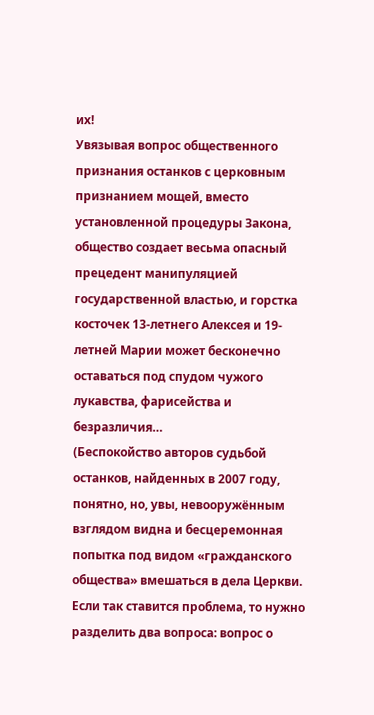их!
Увязывая вопрос общественного признания останков с церковным признанием мощей, вместо установленной процедуры Закона, общество создает весьма опасный прецедент манипуляцией государственной властью, и горстка косточек 13-летнего Алексея и 19-летней Марии может бесконечно оставаться под спудом чужого лукавства, фарисейства и безразличия…
(Беспокойство авторов судьбой останков, найденных в 2007 году, понятно, но, увы, невооружённым взглядом видна и бесцеремонная попытка под видом «гражданского общества» вмешаться в дела Церкви. Если так ставится проблема, то нужно разделить два вопроса: вопрос о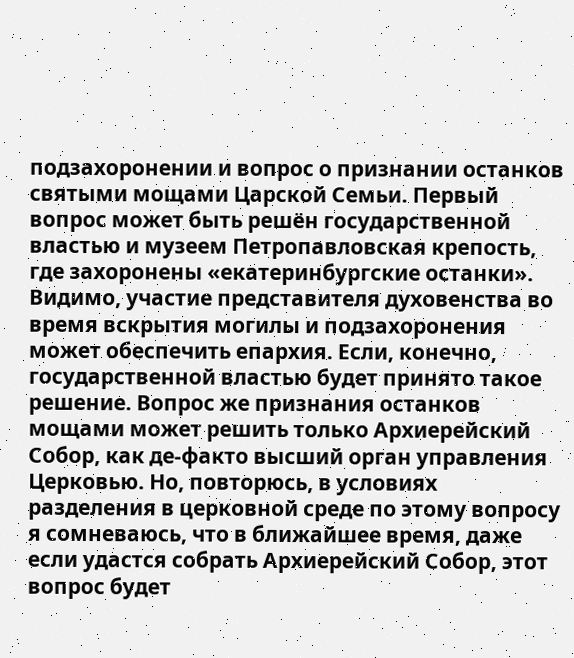подзахоронении и вопрос о признании останков святыми мощами Царской Семьи. Первый вопрос может быть решён государственной властью и музеем Петропавловская крепость, где захоронены «екатеринбургские останки». Видимо, участие представителя духовенства во время вскрытия могилы и подзахоронения может обеспечить епархия. Если, конечно, государственной властью будет принято такое решение. Вопрос же признания останков мощами может решить только Архиерейский Собор, как де-факто высший орган управления Церковью. Но, повторюсь, в условиях разделения в церковной среде по этому вопросу я сомневаюсь, что в ближайшее время, даже если удастся собрать Архиерейский Собор, этот вопрос будет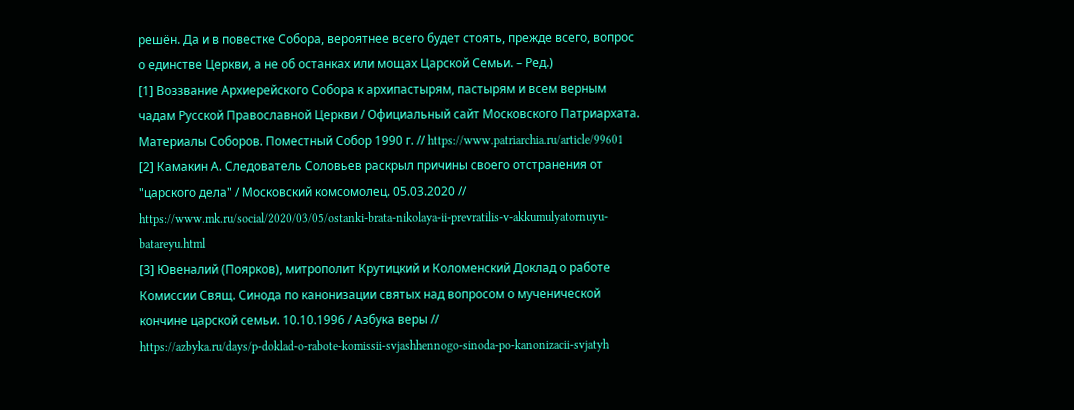решён. Да и в повестке Собора, вероятнее всего будет стоять, прежде всего, вопрос о единстве Церкви, а не об останках или мощах Царской Семьи. – Ред.)
[1] Воззвание Архиерейского Собора к архипастырям, пастырям и всем верным чадам Русской Православной Церкви / Официальный сайт Московского Патриархата. Материалы Соборов. Поместный Собор 1990 г. // https://www.patriarchia.ru/article/99601
[2] Камакин А. Следователь Соловьев раскрыл причины своего отстранения от "царского дела" / Московский комсомолец. 05.03.2020 // https://www.mk.ru/social/2020/03/05/ostanki-brata-nikolaya-ii-prevratilis-v-akkumulyatornuyu-batareyu.html
[3] Ювеналий (Поярков), митрополит Крутицкий и Коломенский Доклад о работе Комиссии Свящ. Синода по канонизации святых над вопросом о мученической кончине царской семьи. 10.10.1996 / Азбука веры //
https://azbyka.ru/days/p-doklad-o-rabote-komissii-svjashhennogo-sinoda-po-kanonizacii-svjatyh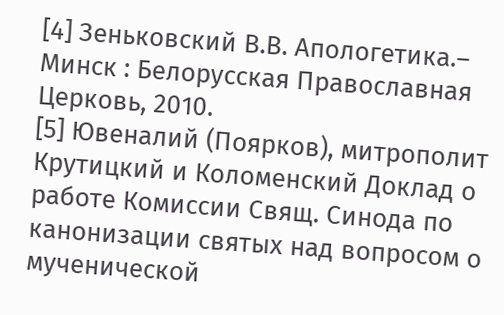[4] Зеньковский В.В. Апологетика.– Минск : Белорусская Православная Церковь, 2010.
[5] Ювеналий (Поярков), митрополит Крутицкий и Коломенский Доклад о работе Комиссии Свящ. Синода по канонизации святых над вопросом о мученической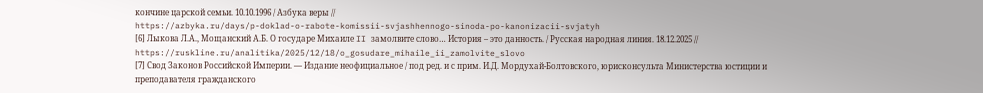кончине царской семьи. 10.10.1996 / Азбука веры //
https://azbyka.ru/days/p-doklad-o-rabote-komissii-svjashhennogo-sinoda-po-kanonizacii-svjatyh
[6] Лыкова Л.А., Мощанский А.Б. О государе Михаиле II замолвите слово… История – это данность. / Русская народная линия. 18.12.2025 //
https://ruskline.ru/analitika/2025/12/18/o_gosudare_mihaile_ii_zamolvite_slovo
[7] Свод Законов Российской Империи. — Издание неофициальное / под ред. и с прим. И.Д. Мордухай-Болтовского, юрисконсульта Министерства юстиции и преподавателя гражданского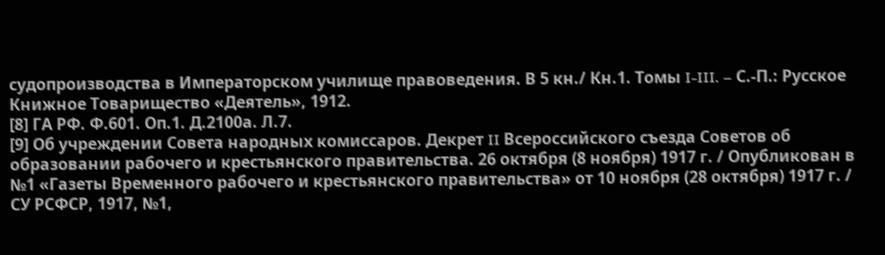судопроизводства в Императорском училище правоведения. В 5 кн./ Кн.1. Томы I-III. – С.-П.: Русское Книжное Товарищество «Деятель», 1912.
[8] ГА РФ. Ф.601. Оп.1. Д.2100а. Л.7.
[9] Об учреждении Совета народных комиссаров. Декрет II Всероссийского съезда Советов об образовании рабочего и крестьянского правительства. 26 октября (8 ноября) 1917 г. / Опубликован в №1 «Газеты Временного рабочего и крестьянского правительства» от 10 ноября (28 октября) 1917 г. / СУ РСФСР, 1917, №1,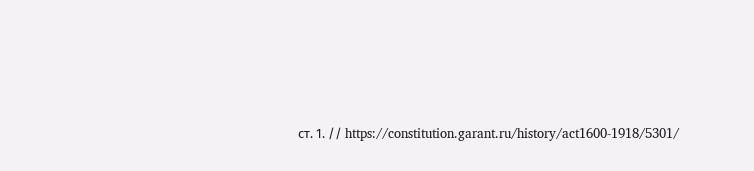ст. 1. // https://constitution.garant.ru/history/act1600-1918/5301/